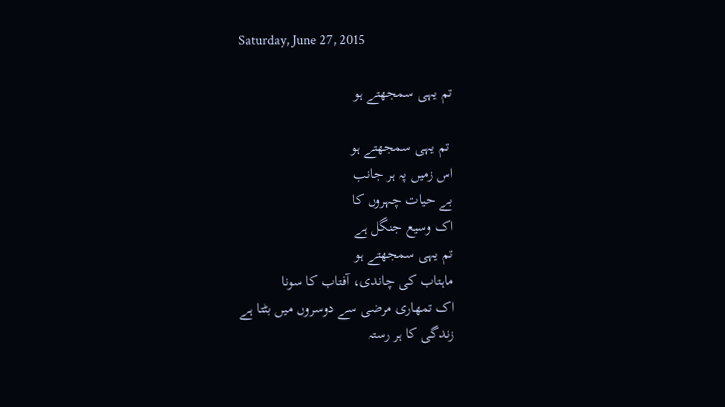Saturday, June 27, 2015

تم یہی سمجھتے ہو

 تم یہی سمجھتے ہو
اس زمیں پہ ہر جانب
بے حیات چہروں کا
اک وسیع جنگل ہے
تم یہی سمجھتے ہو
ماہتاب کی چاندی، آفتاب کا سونا
اک تمھاری مرضی سے دوسروں میں بٹتا ہے
زندگی کا ہر رستہ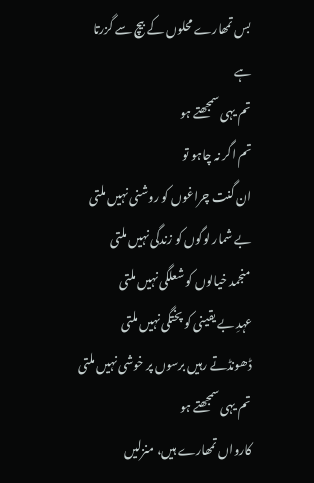بس تمھارے محلوں کے بیچ سے گزرتا ہے
تم یہی سمجھتے ہو
تم اگر نہ چاہو تو
ان گنت چراغوں کو روشنی نہیں ملتی
بے شمار لوگوں کو زندگی نہیں ملتی
منجمد خیالوں کو شعلگی نہیں ملتی
عہدِ بے یقینی کو پختگی نہیں ملتی
ڈھونڈتے رہیں برسوں پر خوشی نہیں ملتی
تم یہی سمجھتے ہو
کارواں تمھارے ہیں، منزلیں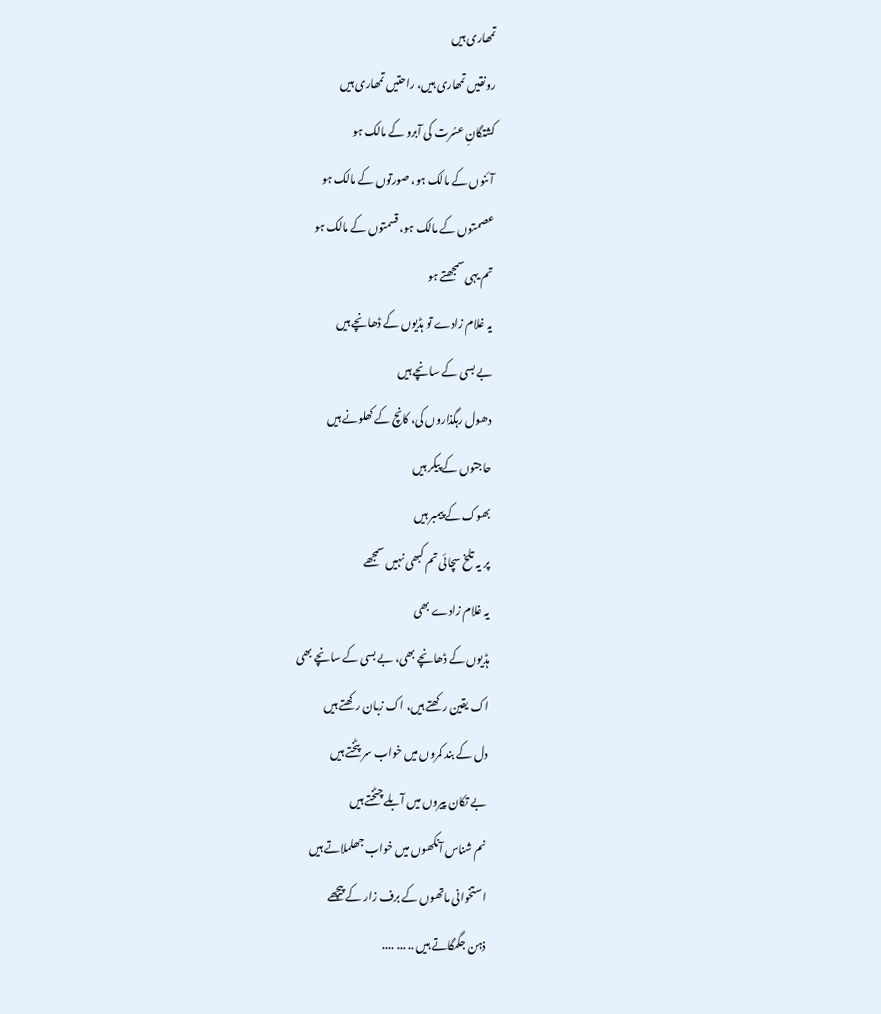تمھاری ہیں
رونقیں تمھاری ہیں، راحتیں تمھاری ہیں
کشتگانِ عسُرت کی آبرو کے مالک ہو
آئنوں کے مالک ہو، صورتوں کے مالک ہو
عصمتوں کے مالک ہو، قسمتوں کے مالک ہو
تم یہی سمجھتے ہو
یہ غلام زادے تو ہڈیوں کے ڈھانچے ہیں
بے بسی کے سانچے ہیں
دھول رہگذاروں کی، کانچ کے کھلونے ہیں
حاجتوں کے پیکر ہیں
بھوک کے پیمبر ہیں
پر یہ تلخ سچائی تم کبھی نہیں سمجھے
یہ غلام زادے بھی
ہڈیوں کے ڈھانچے بھی، بے بسی کے سانچے بھی
اک یقین رکھتے ہیں، اک زبان رکھتے ہیں
دل کے بند کمروں میں خواب سر پٹختے ہیں
بے تکان پیروں میں آبلے چٹختے ہیں
نم شناس آنکھوں میں خواب جھلملاتے ہیں
استخوانی ماتھوں کے برف زار کے پیچھے
ذہن جگمگاتے ہیں .. ... ....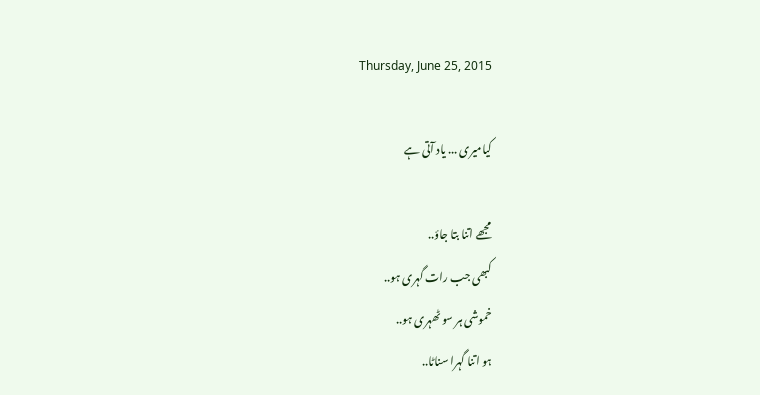Thursday, June 25, 2015

کیامیری ... یاد آتی ہے

مجھے اتنا بتا جاؤ..
کبھی جب رات گہری ہو..
خموشی ہر سو ٹھہری ہو..
ہو اتنا گہرا سناٹا..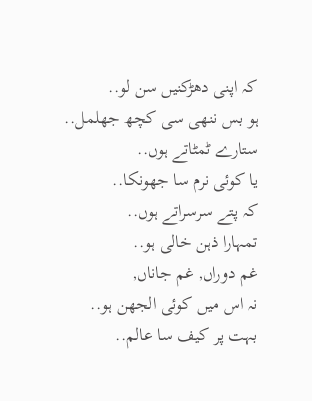کہ اپنی دھڑکنیں سن لو..
ہو بس ننھی سی کچھ جھلمل..
ستارے ٹمٹاتے ہوں..
یا کوئی نرم سا جھونکا..
کہ پتے سرسراتے ہوں..
تمہارا ذہن خالی ہو..
غم دوراں, غم جاناں,
نہ اس میں کوئی الجھن ہو..
بہت پر کیف سا عالم..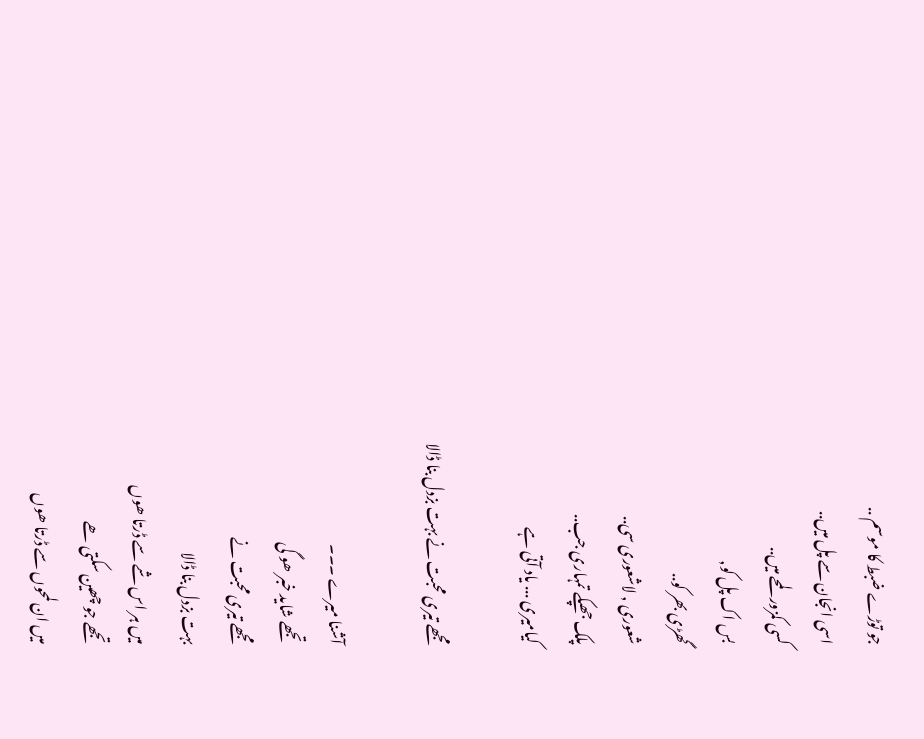جو توڑے ضبط کا موسم ..
اسی انجان سے پل میں..
کسی کمزور لمحے میں..
بس اک پل کو,
گھڑی بھر کو..
شعوری , لاشعوری سی..
پلک جھپکے تمہاری جب..
کیامیری ... یاد آتی ہے

مجھے تیری محبت نے بہت بزدل بنا ڈالا

آشنا میرے ۔۔۔
تجھے شاید خبر ھو گی
مجھے تیری محبت نے
بہت بزدل بنا ڈالا
میں ہر اس شے سے ڈرتا ھوں
تجھے جو چھین سکتی ھے
میں ان لمحوں سے ڈرتا ھوں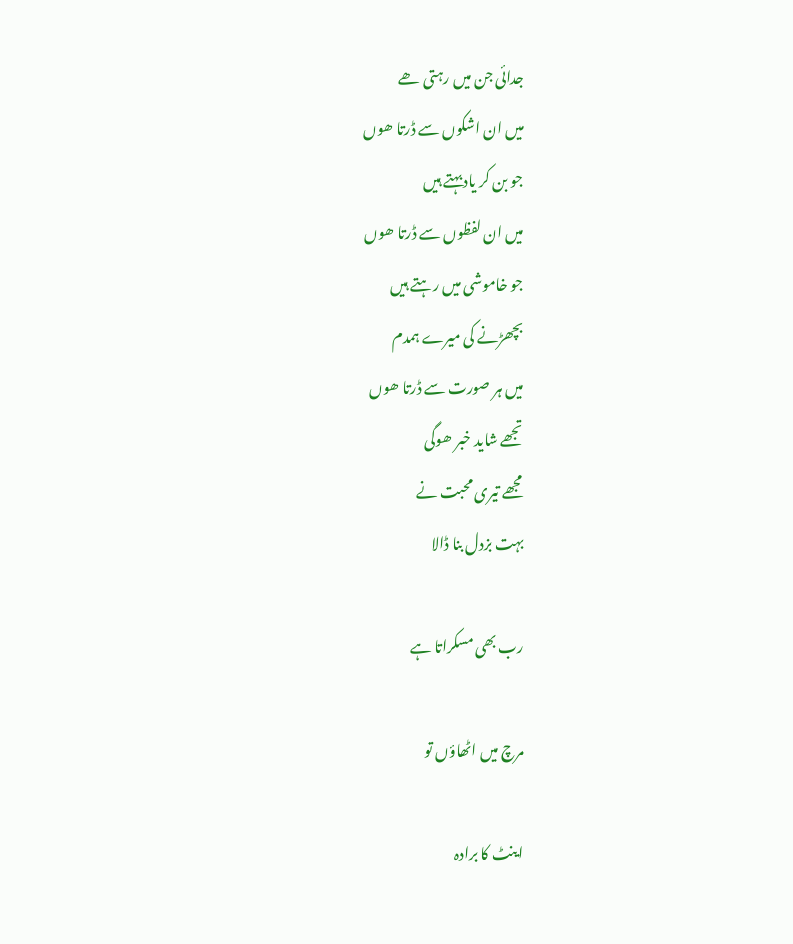جدائی جن میں رہتی ھے
میں ان اشکوں سے ڈرتا ھوں
جو بن کر یاد بہتے ہیں
میں ان لفظوں سے ڈرتا ھوں
جو خاموشی میں رہتے ہیں
بچھڑنے کی میرے ہمدم
میں ہر صورت سے ڈرتا ھوں
تجھے شاید خبر ھوگی
مجھے تیری محبت نے
بہت بزدل بنا ڈالا

رب بھی مسکراتا ہے

مرچ میں اٹھاؤں تو

اینٹ کا برادہ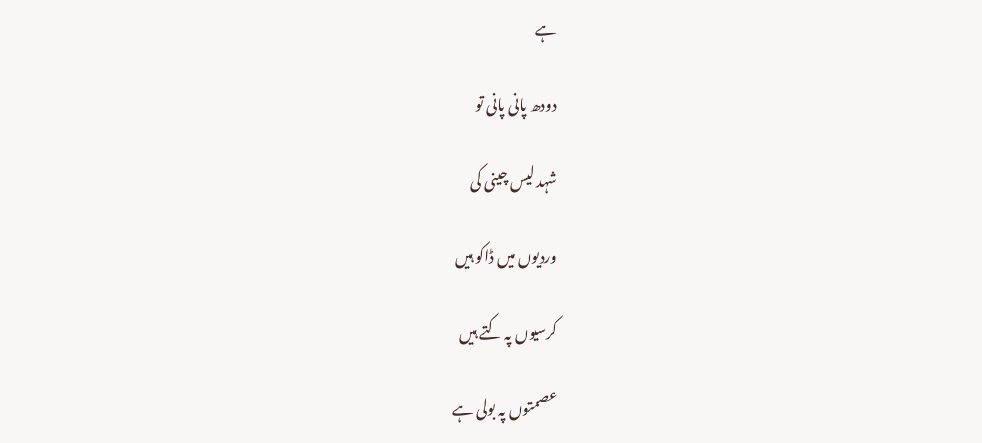ہے

دودھ پانی پانی تو

شہد لیس چینی کی

وردیوں میں ڈاکو ہیں

کرسیوں پہ کتے ہیں

عصمتوں پہ بولی ہے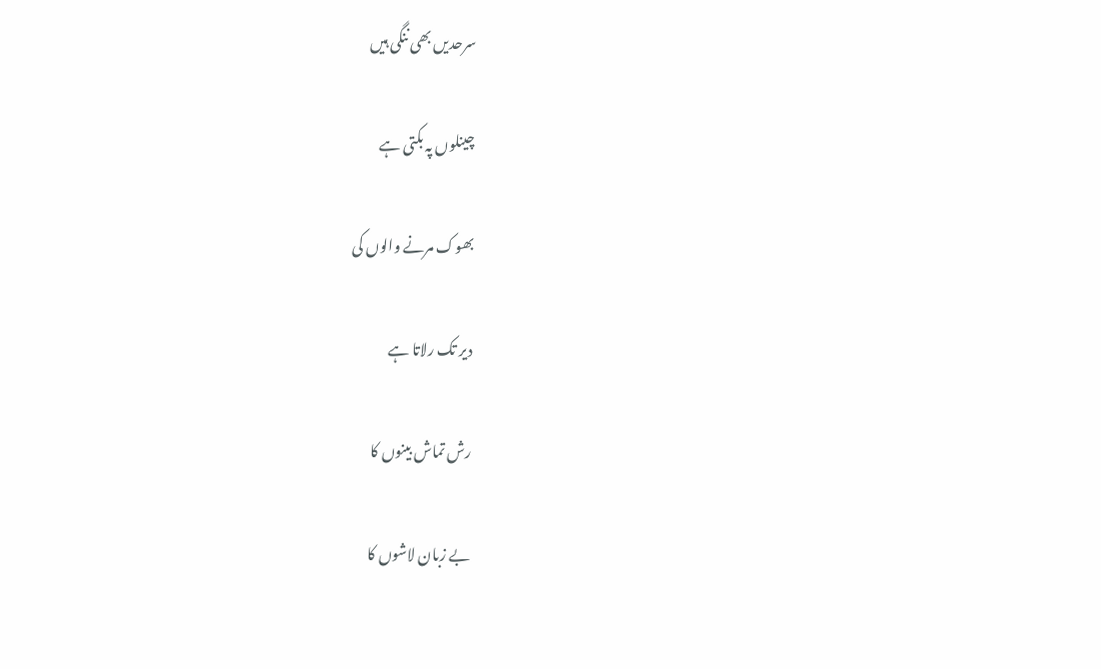سرحدیں بھی ننگی ہیں

چینلوں پہ بکتی ہے

بھوک مرنے والوں کی

دیر تک رلاتا ہے

رش تماش بینوں کا

بے زبان لاشوں کا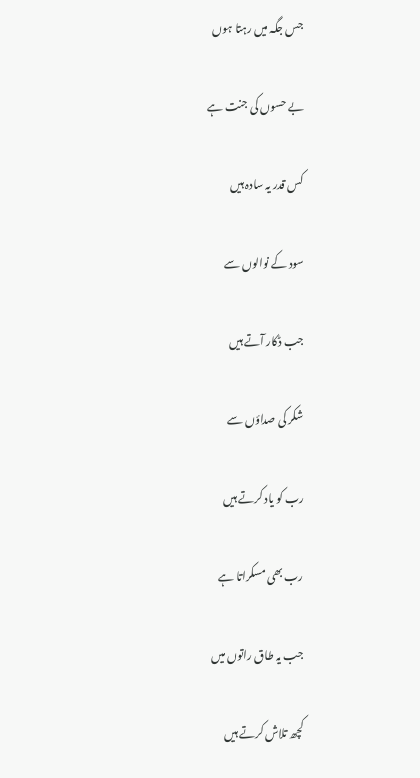جس جگہ میں رہتا ہوں

بے حسوں کی جنت ہے

کس قدر یہ سادہ ہیں

سود کے نوالوں سے

جب ڈکار آتے ہیں

شکر کی صداؤں سے

رب کو یاد کرتے ہیں

رب بھی مسکراتا ہے

جب یہ طاق راتوں میں

کچھ تلاش کرتے ہیں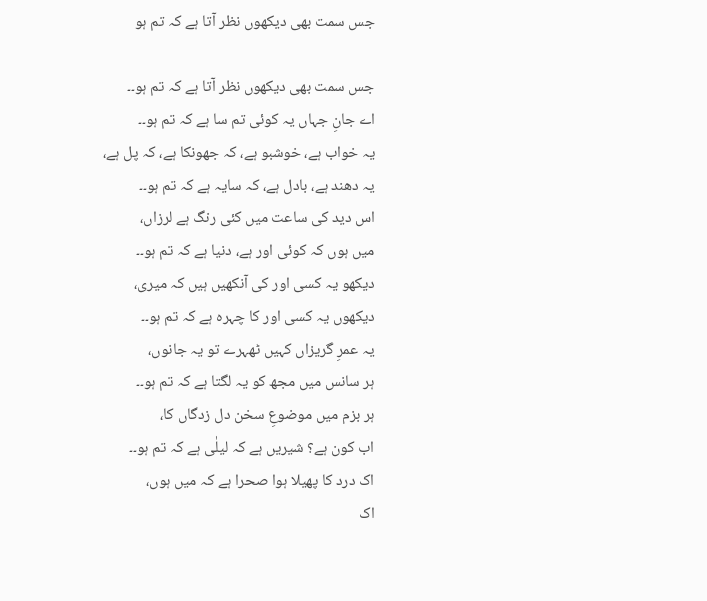جس سمت بھی دیکھوں نظر آتا ہے کہ تم ہو

جس سمت بھی دیکھوں نظر آتا ہے کہ تم ہو۔۔
اے جانِ جہاں یہ کوئی تم سا ہے کہ تم ہو۔۔
یہ خواب ہے، خوشبو ہے، کہ جھونکا ہے، کہ پل ہے،
یہ دھند ہے، بادل ہے، کہ سایہ ہے کہ تم ہو۔۔
اس دید کی ساعت میں کئی رنگ ہے لرزاں،
میں ہوں کہ کوئی اور ہے، دنیا ہے کہ تم ہو۔۔
دیکھو یہ کسی اور کی آنکھیں ہیں کہ میری،
دیکھوں یہ کسی اور کا چہرہ ہے کہ تم ہو۔۔
یہ عمرِ گریزاں کہیں ٹھہرے تو یہ جانوں،
ہر سانس میں مجھ کو یہ لگتا ہے کہ تم ہو۔۔
ہر بزم میں موضوعِ سخن دل زدگاں کا،
اب کون ہے؟ شیریں ہے کہ لیلٰی ہے کہ تم ہو۔۔
اک درد کا پھیلا ہوا صحرا ہے کہ میں ہوں،
اک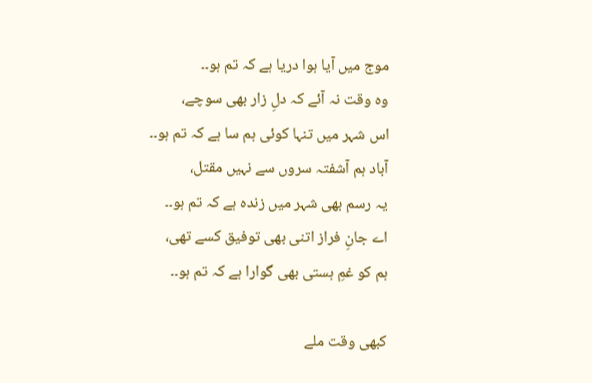موج میں آیا ہوا دریا ہے کہ تم ہو۔۔
وہ وقت نہ آئے کہ دلِ زار بھی سوچے،
اس شہر میں تنہا کوئی ہم سا ہے کہ تم ہو۔۔
آباد ہم آشفتہ سروں سے نہیں مقتل،
یہ رسم بھی شہر میں زندہ ہے کہ تم ہو۔۔
اے جانِ فراز اتنی بھی توفیق کسے تھی،
ہم کو غمِ ہستی بھی گوارا ہے کہ تم ہو۔۔

کبھی وقت ملے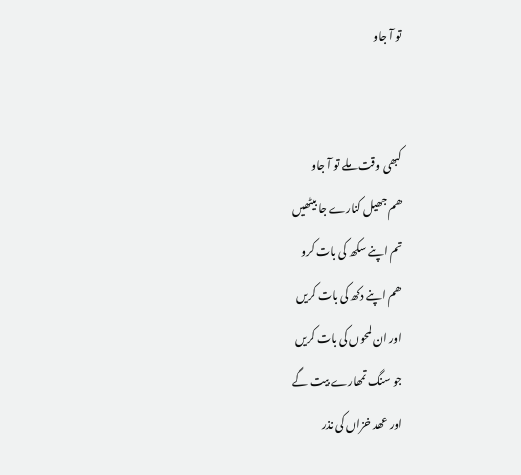تو آ جاو


کبھی وقت ملے تو آ جاو
ھم جھیل کنارے جا بیٹھیں
تم اپنے سکھ کی بات کرو
ھم اپنے دکھ کی بات کریں
اور ان لمحوں کی بات کریں
جو سنگ تمھارے بیت گے
اور عھد خزاں کی نذر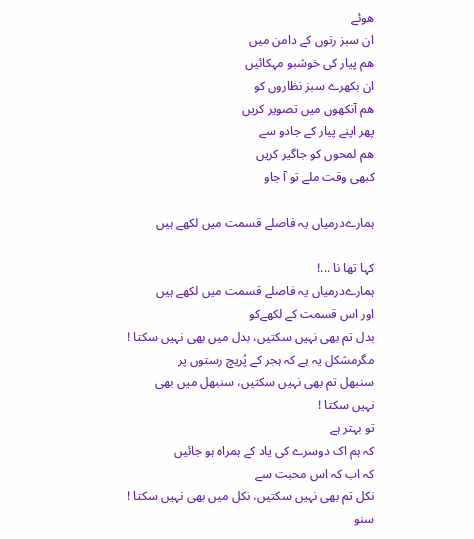ھوئے
ان سبز رتوں کے دامن میں
ھم پیار کی خوشبو مہکائیں
ان بکھرے سبز نظاروں کو
ھم آنکھوں میں تصویر کریں
پھر اپنے پیار کے جادو سے
ھم لمحوں کو جاگیر کریں
کبھی وقت ملے تو آ جاو

ہمارےدرمیاں یہ فاصلے قسمت میں لکھے ہیں

کہا تھا نا ...!
ہمارےدرمیاں یہ فاصلے قسمت میں لکھے ہیں
اور اس قسمت کے لکھےکو
بدل تم بھی نہیں سکتیں، بدل میں بھی نہیں سکتا !
مگرمشکل یہ ہے کہ ہجر کے پُریچ رستوں پر
سنبھل تم بھی نہیں سکتیں، سنبھل میں بھی
نہیں سکتا !
تو بہتر ہے
کہ ہم اک دوسرے کی یاد کے ہمراہ ہو جائیں
کہ اب کہ اس محبت سے
نکل تم بھی نہیں سکتیں، نکل میں بھی نہیں سکتا !
سنو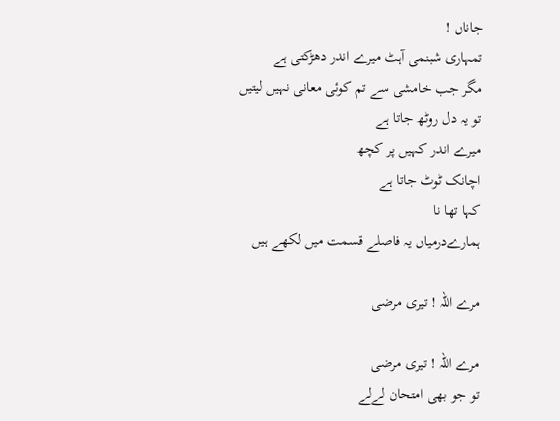جاناں !
تمہاری شبنمی آہٹ میرے اندر دھڑکتی ہے
مگر جب خامشی سے تم کوئی معانی نہیں لیتیں
تو یہ دل روٹھ جاتا ہے
میرے اندر کہیں پر کچھ
اچانک ٹوٹ جاتا ہے
کہا تھا نا
ہمارےدرمیاں یہ فاصلے قسمت میں لکھے ہیں

مرے اللہ ! تیری مرضی

مرے اللہ ! تیری مرضی
تو جو بهی امتحان لےلے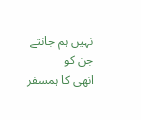نہیں ہم جانتے جن کو
انهی کا ہمسفر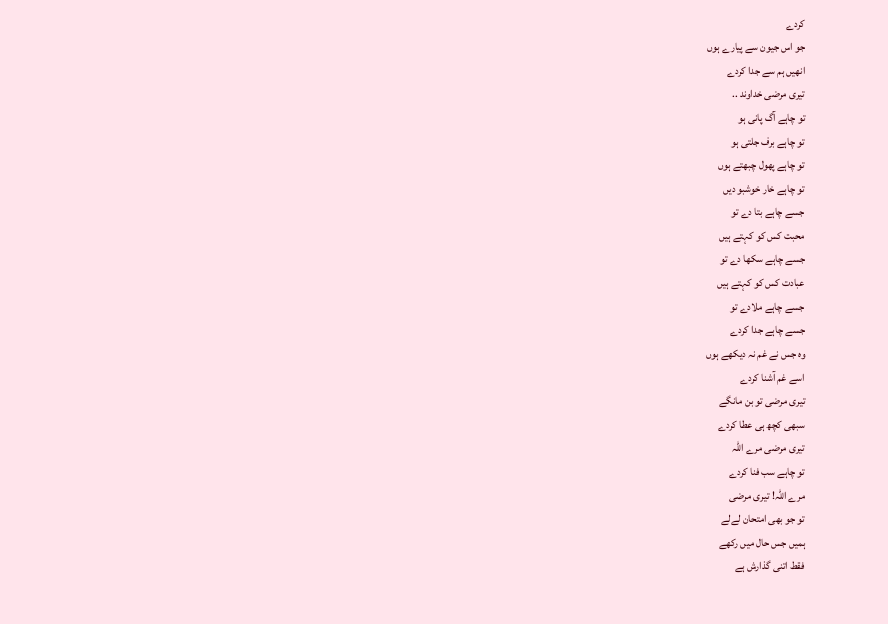کردے
جو اس جیون سے پیارے ہوں
انهیں ہم سے جدا کردے
تیری مرضی خداوند ..
تو چاہے آگ پانی ہو
تو چاہے برف جلتی ہو
تو چاہے پهول چبهتے ہوں
تو چاہے خار خوشبو دیں
جسے چاہے بتا دے تو
محبت کس کو کہتے ہیں
جسے چاہے سکها دے تو
عبادت کس کو کہتے ہیں
جسے چاہے ملادے تو
جسے چاہے جدا کردے
وہ جس نے غم نہ دیکهے ہوں
اسے غم آشنا کردے
تیری مرضی تو بن مانگے
سبهی کچھ ہی عطا کردے
تیری مرضی مرے اللہ
تو چاہے سب فنا کردے
مرے اللہ! تیری مرضی
تو جو بهی امتحان لےلے
ہمیں جس حال میں رکهے
فقط اتنی گذارش ہے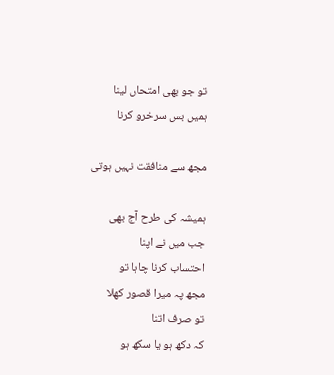تو جو بهی امتحاں لینا
ہمیں بس سرخرو کرنا

مجھ سے منافقت نہیں ہوتی

ہمیشہ کی طرح آج بھی
جب میں نے اپنا
احتساب کرنا چاہا تو
مجھ پہ میرا قصور کھلا
تو صرف اتنا
کہ دکھ ہو یا سکھ ہو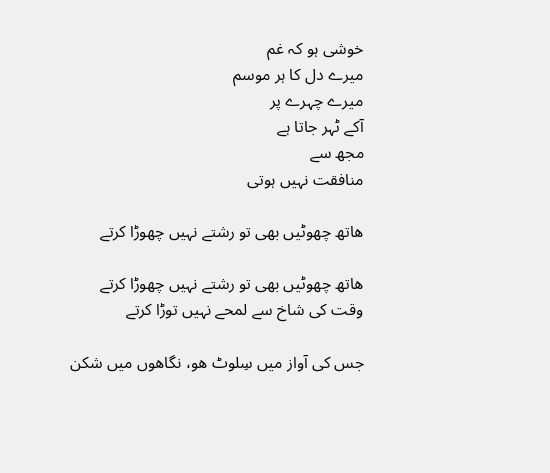خوشی ہو کہ غم
میرے دل کا ہر موسم
میرے چہرے پر
آکے ٹہر جاتا ہے
مجھ سے
منافقت نہیں ہوتی

ھاتھ چھوٹیں بھی تو رشتے نہیں چھوڑا کرتے

ھاتھ چھوٹیں بھی تو رشتے نہیں چھوڑا کرتے
وقت کی شاخ سے لمحے نہیں توڑا کرتے

جس کی آواز میں سِلوٹ ھو، نگاھوں میں شکن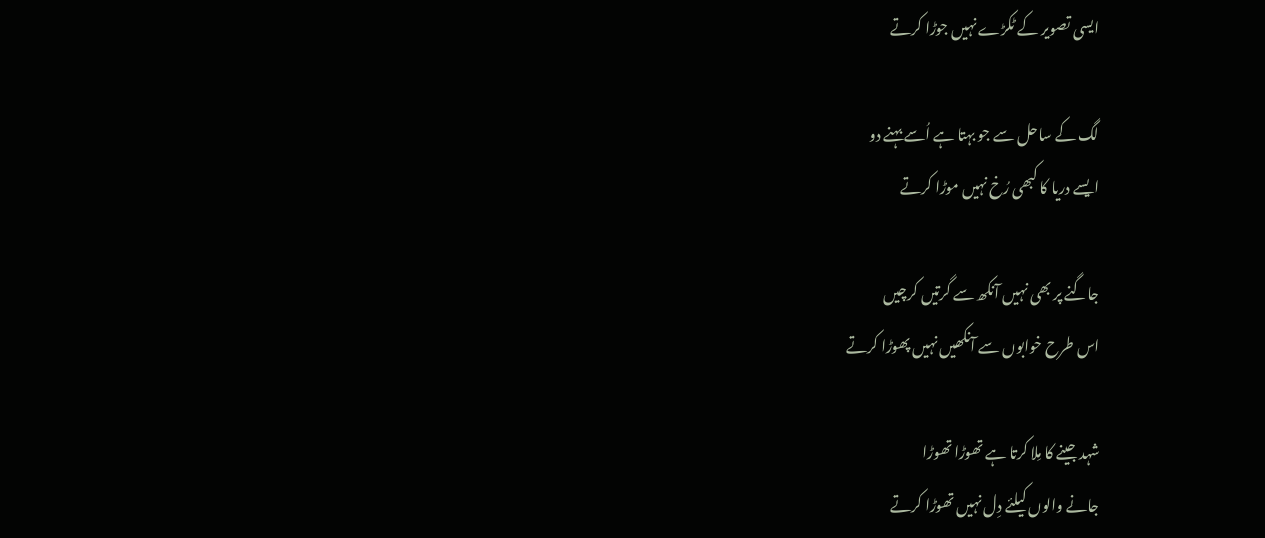ایسی تصویر کے ٹکڑے نہیں جوڑا کرتے

لگ کے ساحل سے جو بہتا ہے اُسے بہنے دو
ایسے دریا کا کبھی رُخ نہیں موڑا کرتے

جاگنے پر بھی نہیں آنکھ سے گرتیں کرچیں
اس طرح خوابوں سے آنکھیں نہیں پھوڑا کرتے

شہد جینے کا مِلا کرتا ہے تھوڑا تھوڑا
جانے والوں کیلئے دِل نہیں تھوڑا کرتے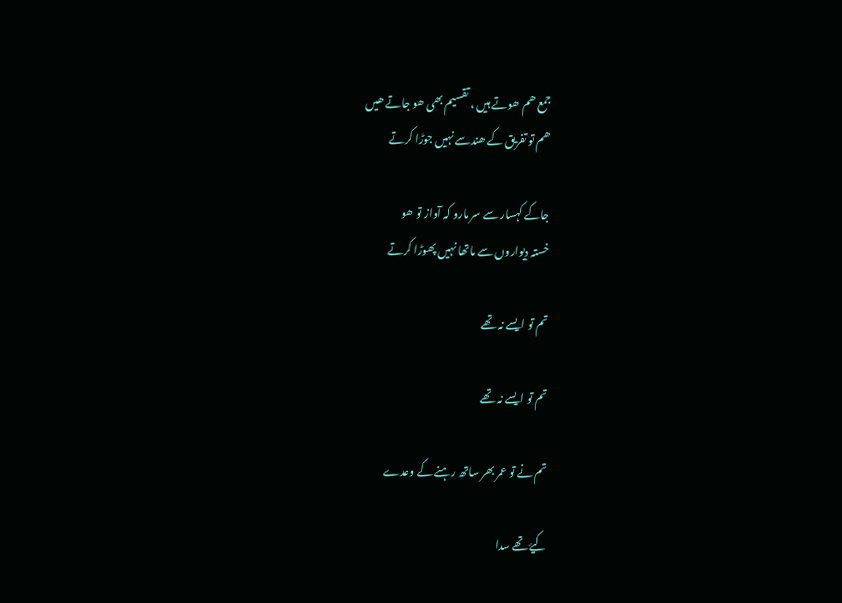جمع ھم ھوتے ہیں ، تقسیم بھی ھو جاتے ھیں
ھم تو تفریق کے ھندسے نہیں جوڑا کرتے

جاکے کہسار سے سر مارو کہ آواز تو ھو
خستہ دِیواروں سے ماتھا نہیں پھوڑا کرتے

تم تو ایسے نہ تھے

تم تو ایسے نہ تھے

تم نے تو عمر بھر ساتھ رہنے کے وعدے

کیۓ تھے سدا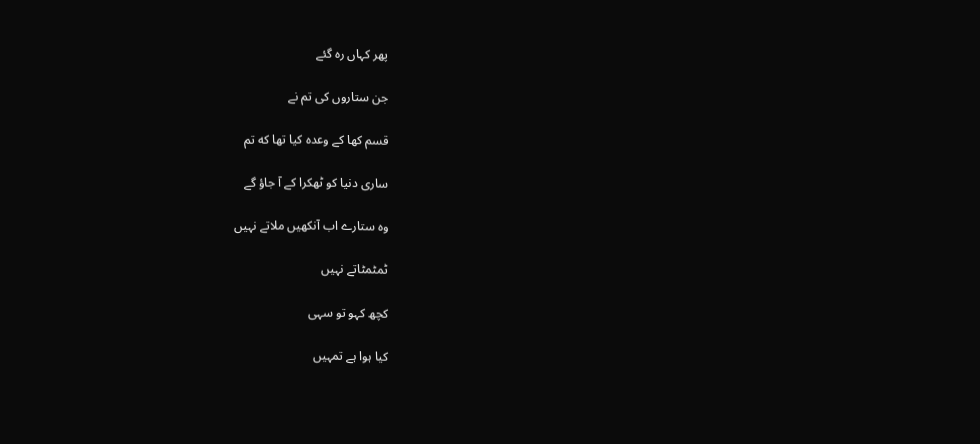پهر کہاں ره گئے

جن ستاروں کی تم نے

قسم کھا کے وعده کیا تھا که تم

ساری دنیا کو ٹھکرا کے آ جاؤ گے

وه ستارے اب آنکھیں ملاتے نہیں

ٹمٹمٹاتے نہیں

کچھ کہو تو سہی

کیا ہوا ہے تمہیں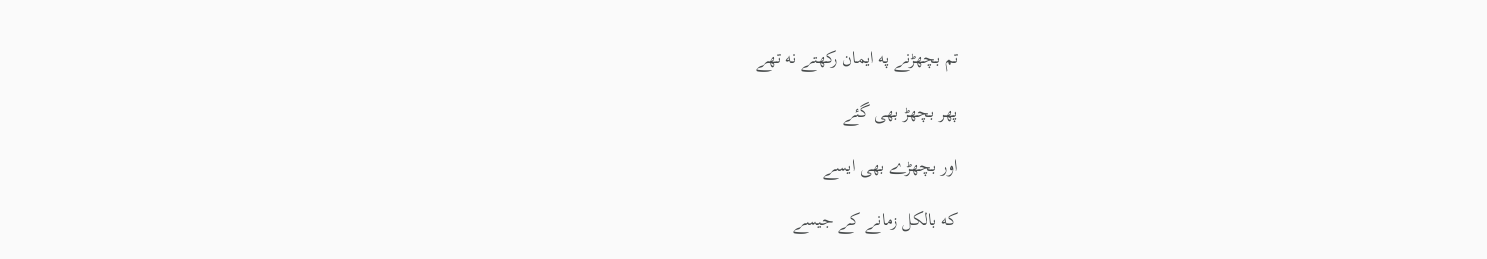تم بچھڑنے په ایمان رکھتے نه تھے

پھر بچھڑ بھی گئے

اور بچھڑے بھی ایسے

که بالکل زمانے کے جیسے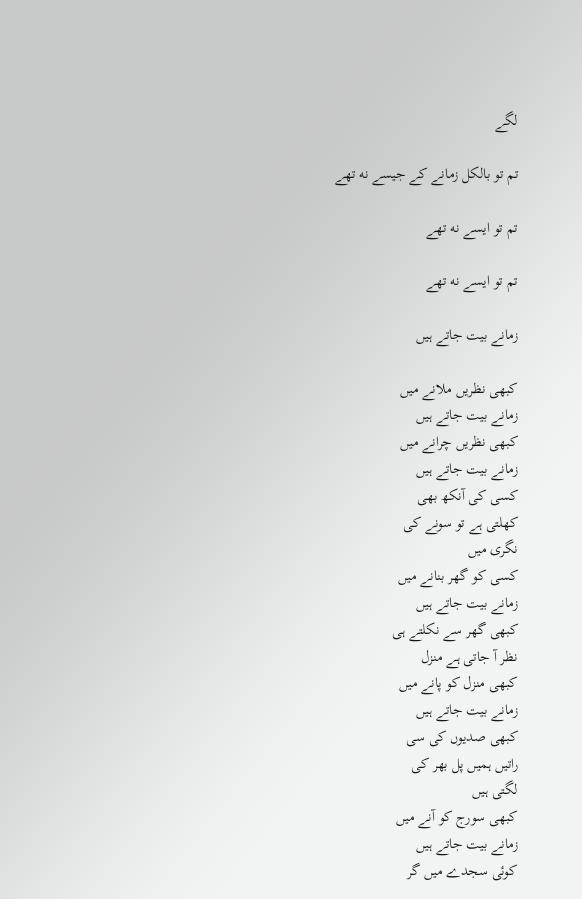لگے

تم تو بالکل زمانے کے جیسے نه تھے

تم تو ایسے نه تھے

تم تو ایسے نه تھے

زمانے بیت جاتے ہیں

کبھی نظریں ملانے میں
زمانے بیت جاتے ہیں
کبھی نظریں چرانے میں
زمانے بیت جاتے ہیں
کسی کی آنکھ بھی
کھلتی ہے تو سونے کی
نگری میں
کسی کو گھر بنانے میں
زمانے بیت جاتے ہیں
کبھی گھر سے نکلتے ہی
نظر آ جاتی ہے منزل
کبھی منزل کو پانے میں
زمانے بیت جاتے ہیں
کبھی صدیوں کی سی
راتیں ہمیں پل بھر کی
لگتی ہیں
کبھی سورج کو آنے میں
زمانے بیت جاتے ہیں
کوئی سجدے میں گر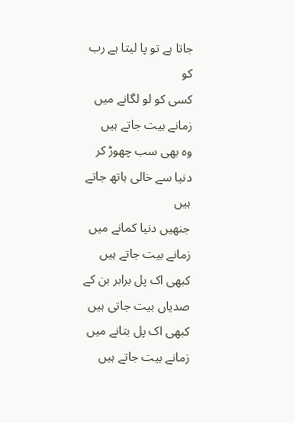جاتا ہے تو پا لیتا ہے رب
کو
کسی کو لو لگانے میں
زمانے بیت جاتے ہیں
وہ بھی سب چھوڑ کر
دنیا سے خالی ہاتھ جاتے
ہیں
جنھیں دنیا کمانے میں
زمانے بیت جاتے ہیں
کبھی اک پل برابر بن کے
صدیاں بیت جاتی ہیں
کبھی اک پل بتانے میں
زمانے بیت جاتے ہیں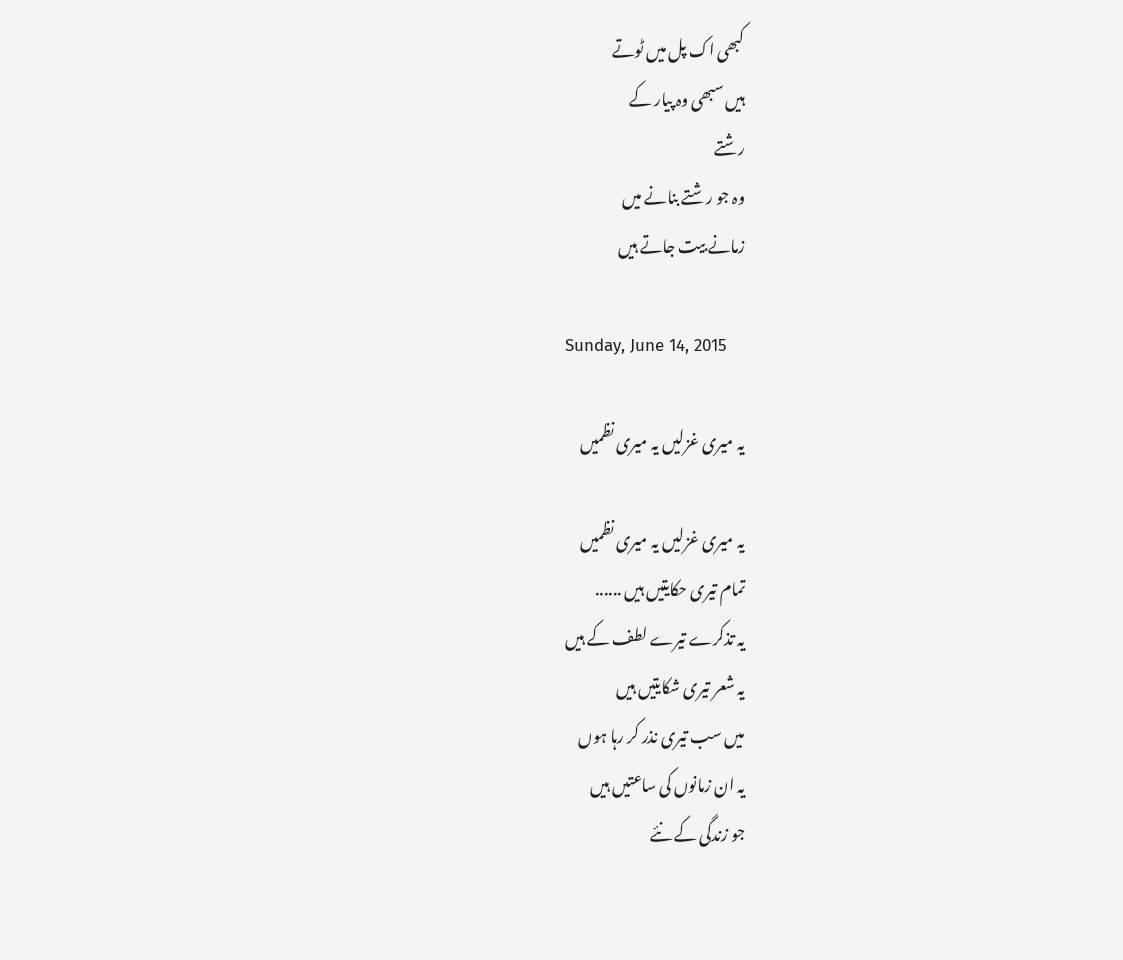کبھی اک پل میں ٹوتے
ہیں سبھی وہ پیار کے
رشتے
وہ جو رشتے بنانے میں
زمانے بیت جاتے ہیں

Sunday, June 14, 2015

یہ میری غزلیں یہ میری نظمیں

یہ میری غزلیں یہ میری نظمیں
تمام تیری حکایتیں ہیں ......
یہ تذکرے تیرے لطف کے ہیں
یہ شعر تیری شکایتیں ہیں
میں سب تیری نذر کر رہا ہوں
یہ ان زمانوں کی ساعتیں ہیں
جو زندگی کے نئے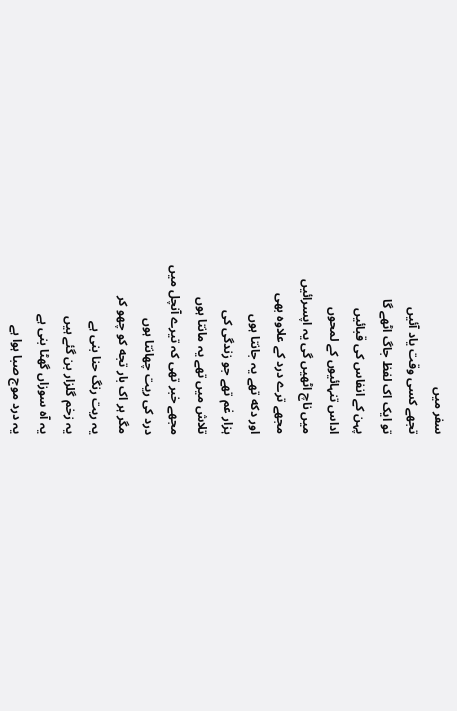سفر میں
تجهے کسی وقت یاد آئیں
تو ایک اک لفظ جاگ اٹهے گا
پہن کے انفاس کی قبائیں
اداس تنہائیوں کے لمحوں
میں ناچ اٹهیں گی یہ اپسرائیں
مجهے ترے درد کے علاوہ بهی
اور دکه تهے یہ جانتا ہوں
ہزار غم تهے جو زندگی کی
تلاش میں تهے یہ مانتا ہوں
مجهے خبر تهی کہ تیرے آنچل میں
درد کی ریت چهانتا ہوں
مگر ہر اک بار تجه کو چهو کر
یہ ریت رنگ حنا بنی ہے
یہ زخم گلزار بن گئے ہیں
یہ آہ سوزاں گهٹا بنی ہے
یہ درد موج صبا ہوا ہے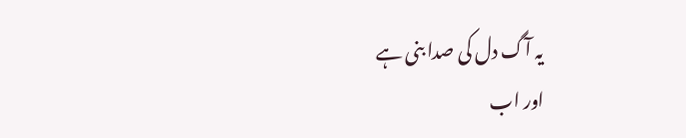یہ آگ دل کی صدا بنی ہے
اور اب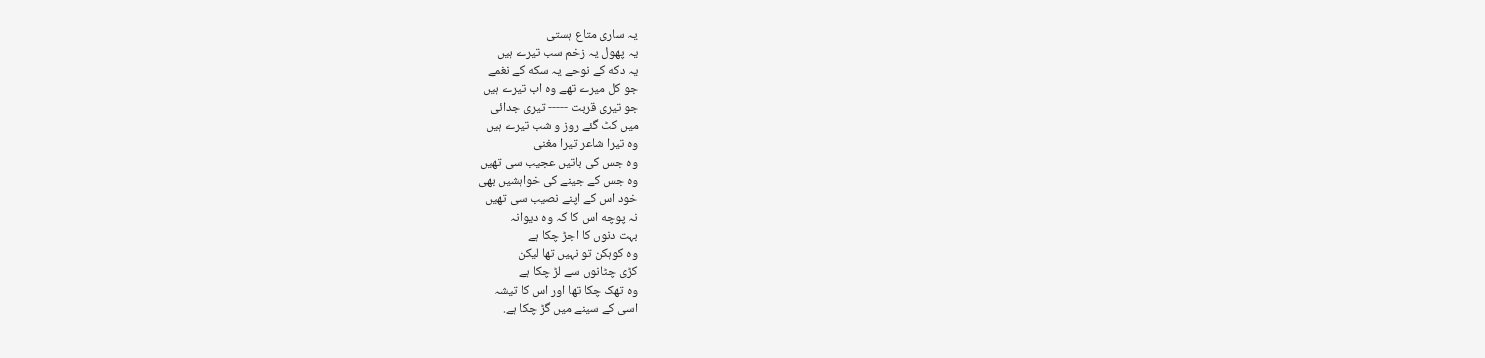یہ ساری متاع ہستی
یہ پهول یہ زخم سب تیرے ہیں
یہ دکه کے نوحے یہ سکه کے نغمے
جو کل میرے تهے وہ اب تیرے ہیں
جو تیری قربت ----- تیری جدائی
میں کٹ گئے روز و شب تیرے ہیں
وہ تیرا شاعر تیرا مغنی
وہ جس کی باتیں عجیب سی تهیں
وہ جس کے جینے کی خواہشیں بهی
خود اس کے اپنے نصیب سی تهیں
نہ پوچه اس کا کہ وہ دیوانہ
بہت دنوں کا اجڑ چکا ہے
وہ کوہکن تو نہیں تها لیکن
کڑی چٹانوں سے لڑ چکا ہے
وہ تهک چکا تها اور اس کا تیشہ
اسی کے سینے میں گڑ چکا ہے.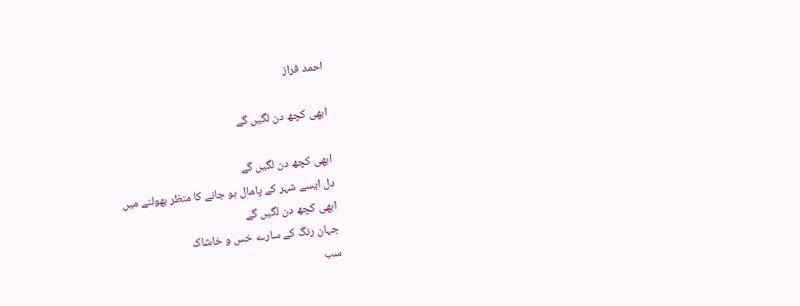احمد فراز

ابھی کچھ دن لگیں گے

ابھی کچھ دن لگیں گے
دل ایسے شہر کے پامال ہو جانے کا منظر بھولنے میں
ابھی کچھ دن لگیں گے
جہان رنگ کے سارے خس و خاشاک
سب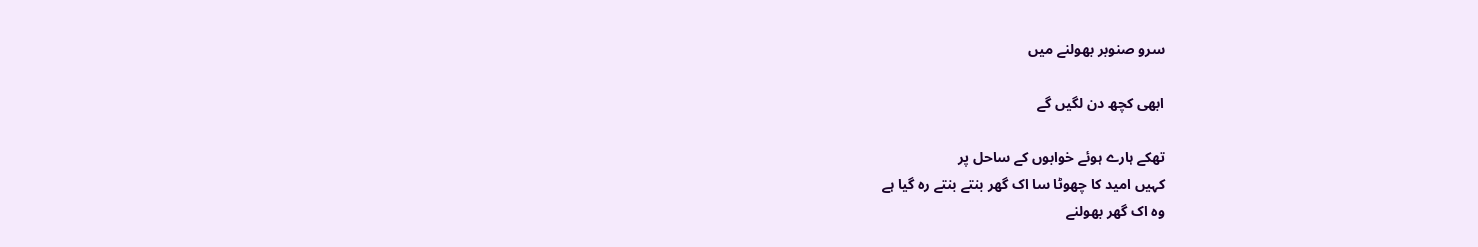سرو صنوبر بھولنے میں

ابھی کچھ دن لگیں گے

تھکے ہارے ہوئے خوابوں کے ساحل پر
کہیں امید کا چھوٹا سا اک گھر بنتے بنتے رہ گیا ہے
وہ اک گھر بھولنے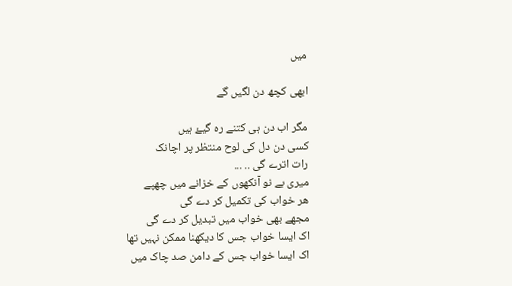میں

ابھی کچھ دن لگیں گے

مگر اب دن ہی کتنے رہ گیۓ ہیں
کسی دن دل کی لوح منتظر پر اچانک
رات اترے گی .. ...
میری بے نو آنکھوں کے خزانے میں چھپے
ھر خواب کی تکمیل کر دے گی
مجھے بھی خواب میں تبدیل کر دے گی
اک ایسا خواب جس کا دیکھنا ممکن نہیں تھا
اک ایسا خواب جس کے دامن صد چاک میں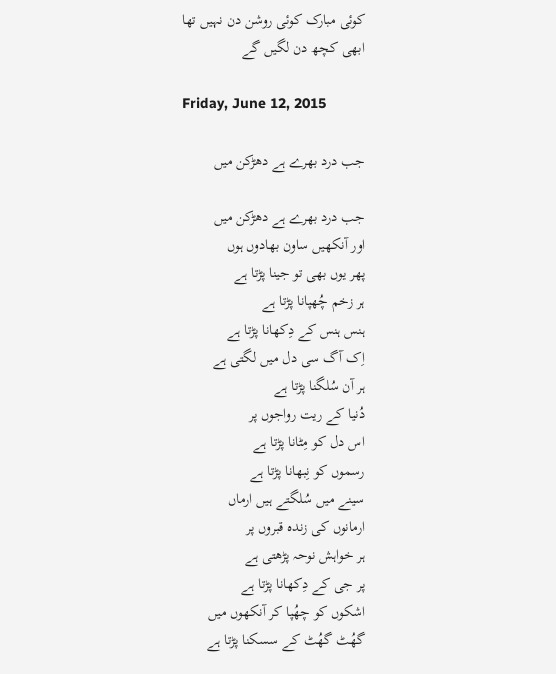کوئی مبارک کوئی روشن دن نہیں تھا
ابھی کچھ دن لگیں گے

Friday, June 12, 2015

جب درد بھرے ہے دھڑکن میں

جب درد بھرے ہے دھڑکن میں
اور آنکھیں ساون بھادوں ہوں
پھر یوں بھی تو جینا پڑتا ہے
ہر زخم چُھپانا پڑتا ہے
ہنس ہنس کے دِکھانا پڑتا ہے
اِک آگ سی دل میں لگتی ہے
ہر آن سُلگنا پڑتا ہے
دُنیا کے ریت رواجوں پر
اس دل کو مِٹانا پڑتا ہے
رسموں کو نِبھانا پڑتا ہے
سینے میں سُلگتے ہیں ارماں
ارمانوں کی زندہ قبروں پر
ہر خواہش نوحہ پڑھتی ہے
پر جی کے دِکھانا پڑتا ہے
اشکوں کو چھُپا کر آنکھوں میں
گھُٹ گھُٹ کے سسکنا پڑتا ہے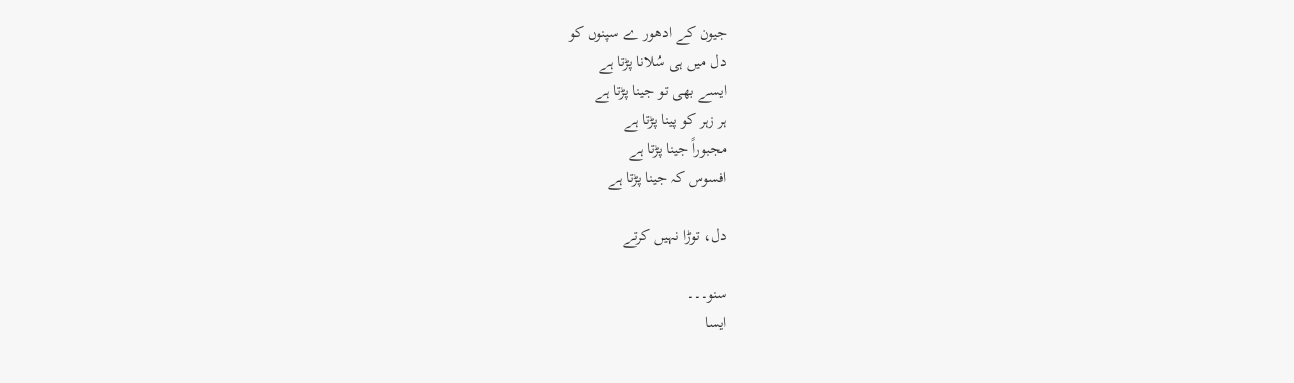جیون کے ادھور ے سپنوں کو
دل میں ہی سُلانا پڑتا ہے
ایسے بھی تو جینا پڑتا ہے
ہر زہر کو پینا پڑتا ہے
مجبوراً جینا پڑتا ہے
افسوس کہ جینا پڑتا ہے

دل، توڑا نہیں کرتے

سنو۔۔۔
ایسا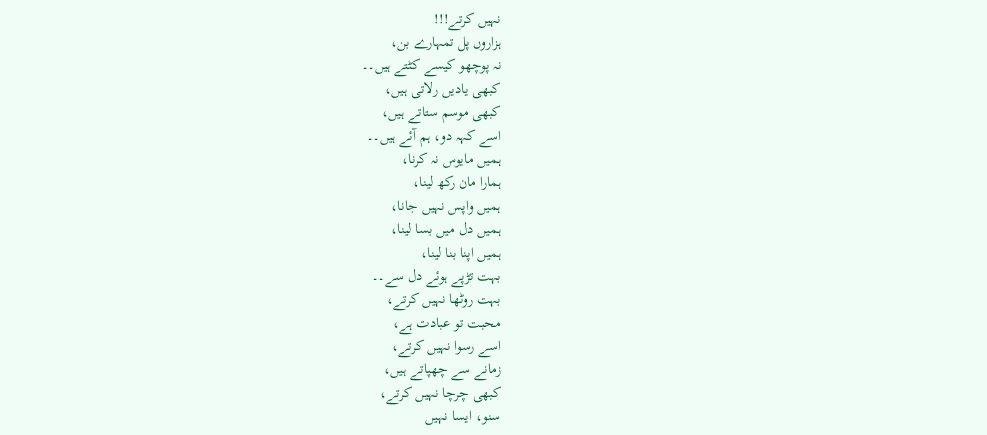نہیں کرتے!!!
ہزاروں پل تمہارے بن،
نہ پوچھو کیسے کٹتے ہیں۔۔
کبھی یادیں رلاتی ہیں،
کبھی موسم ستاتے ہیں،
اسے کہہ دو، ہم آئے ہیں۔۔
ہمیں مایوس نہ کرنا،
ہمارا مان رکھ لینا،
ہمیں واپس نہیں جانا،
ہمیں دل میں بسا لینا،
ہمیں اپنا بنا لینا،
بہت تڑپے ہوئے دل سے۔۔
بہت روٹھا نہیں کرتے،
محبت تو عبادت ہے،
اسے رسوا نہیں کرتے،
زمانے سے چھپاتے ہیں،
کبھی چرچا نہیں کرتے،
سنو، ایسا نہیں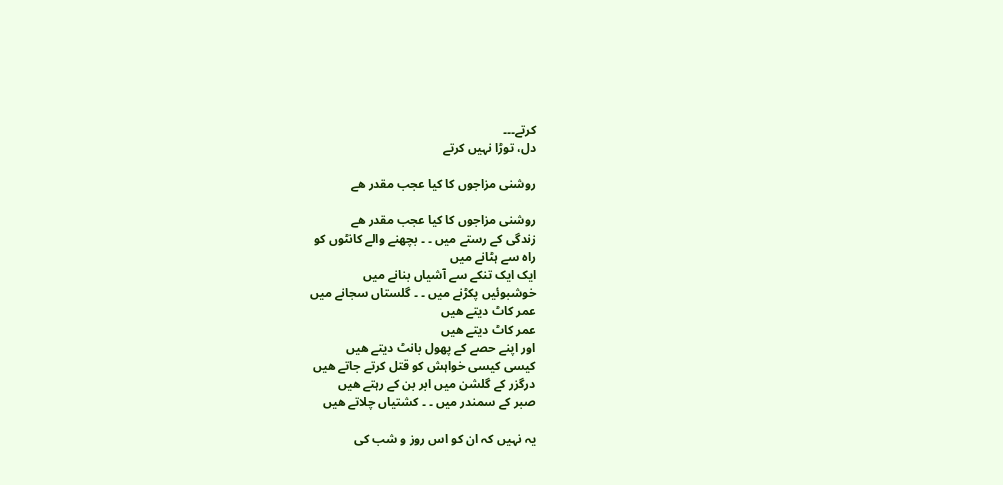کرتے۔۔۔
دل، توڑا نہیں کرتے

روشنی مزاجوں کا کیا عجب مقدر ھے

روشنی مزاجوں کا کیا عجب مقدر ھے
زندگی کے رستے میں ۔ ۔ بچھنے والے کانٹوں کو
راہ سے ہٹانے میں
ایک ایک تنکے سے آشیاں بنانے میں
خوشبوئیں پکڑنے میں ۔ ۔ گلستاں سجانے میں
عمر کاٹ دیتے ھیں
عمر کاٹ دیتے ھیں
اور اپنے حصے کے پھول بانٹ دیتے ھیں
کیسی کیسی خواہش کو قتل کرتے جاتے ھیں
درگزر کے گلشن میں ابر بن کے رہتے ھیں
صبر کے سمندر میں ۔ ۔ کشتیاں چلاتے ھیں

یہ نہیں کہ ان کو اس روز و شب کی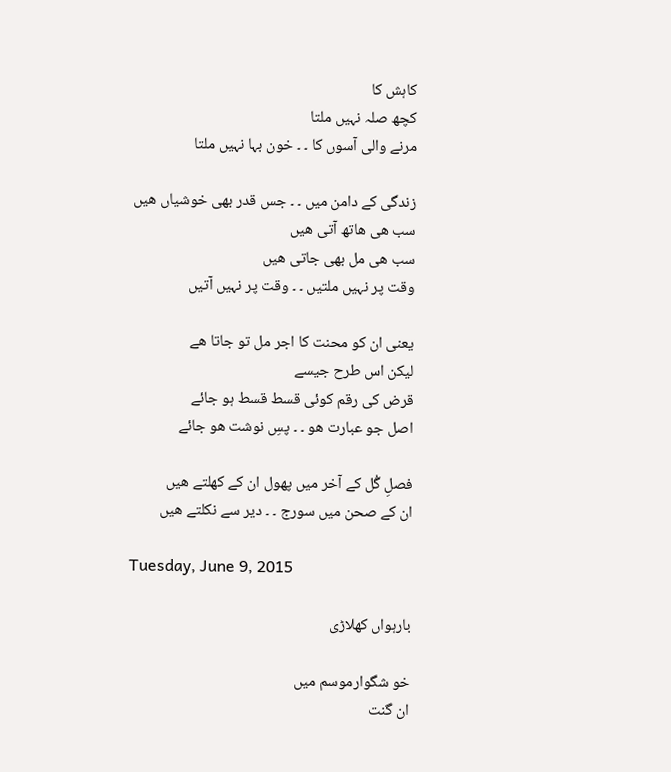کاہش کا
کچھ صلہ نہیں ملتا
مرنے والی آسوں کا ۔ ۔ خون بہا نہیں ملتا

زندگی کے دامن میں ۔ ۔ جس قدر بھی خوشیاں ھیں
سب ھی ھاتھ آتی ھیں
سب ھی مل بھی جاتی ھیں
وقت پر نہیں ملتیں ۔ ۔ وقت پر نہیں آتیں

یعنی ان کو محنت کا اجر مل تو جاتا ھے
لیکن اس طرح جیسے
قرض کی رقم کوئی قسط قسط ہو جائے
اصل جو عبارت ھو ۔ ۔ پسِ نوشت ھو جائے

فصلِ گُل کے آخر میں پھول ان کے کھلتے ھیں
ان کے صحن میں سورج ۔ ۔ دیر سے نکلتے ھیں

Tuesday, June 9, 2015

بارہواں کھلاڑی

خو شگوارموسم میں
ان گنت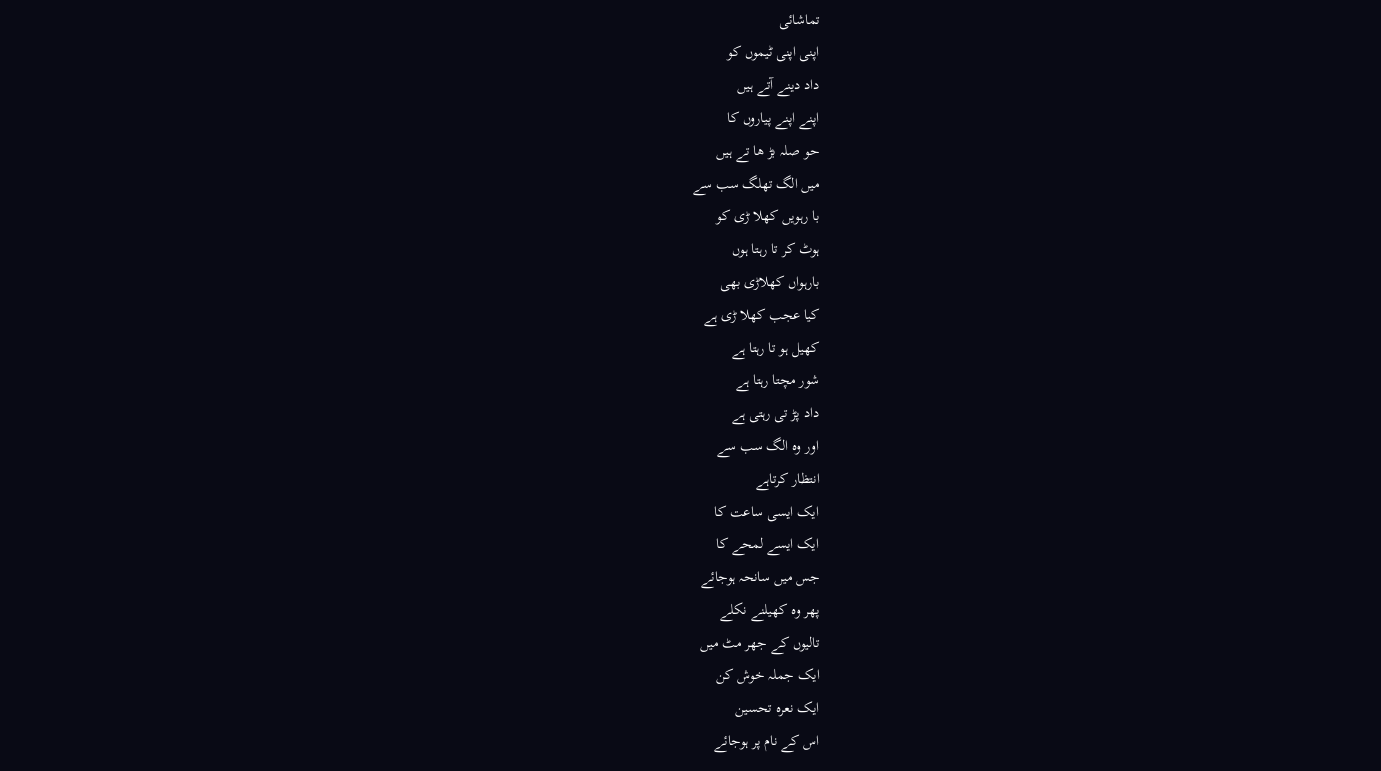تماشائی
اپنی اپنی ٹیموں کو
داد دینے آتے ہیں
اپنے اپنے پیاروں کا
حو صلہ بڑ ھا تے ہیں
میں الگ تھلگ سب سے
با رہویں کھلا ڑی کو
ہوٹ کر تا رہتا ہوں
بارہواں کھلاڑی بھی
کیا عجب کھلا ڑی ہے
کھیل ہو تا رہتا ہے
شور مچتا رہتا ہے
داد پڑ تی رہتی ہے
اور وہ الگ سب سے
انتظار کرتاہے
ایک ایسی ساعت کا
ایک ایسے لمحے کا
جس میں سانحہ ہوجائے
پھر وہ کھیلنے نکلے
تالیوں کے جھر مٹ میں
ایک جملہ خوش کن
ایک نعرہ تحسین
اس کے نام پر ہوجائے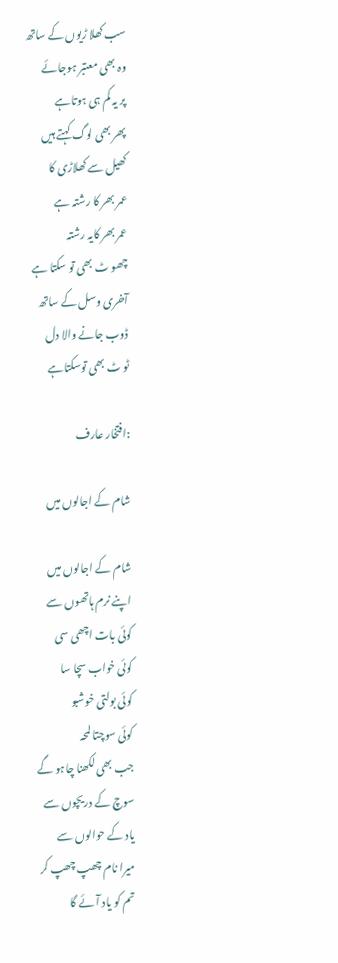سب کھلا ڑیوں کے ساتھ
وہ بھی معتبر ہوجائے
پر یہ کم ہی ہوتاہے
پھر بھی لوگ کہتے ہیں
کھیل سے کھلاڑی کا
عمر بھر کا رشتہ ہے
عمر بھر کایہ رشتہ
چھو ٹ بھی تو سکتا ہے
آخری وسل کے ساتھ
ڈوب جانے والا دل
ٹو ٹ بھی توسکتاہے

:افتخار عارف

شام کے اجالوں میں

شام کے اجالوں میں
اپنے نرم ہاتھوں سے
کوئی بات اچھی سی
کوئی خواب سچا سا
کوئی بولتی خوشبو
کوئی سوچتا لمحہ
جب بھی لکھنا چاہو گے
سوچ کے دریچوں سے
یاد کے حوالوں سے
میرا نام چھپ چھپ کر
تم کو یاد آئے گا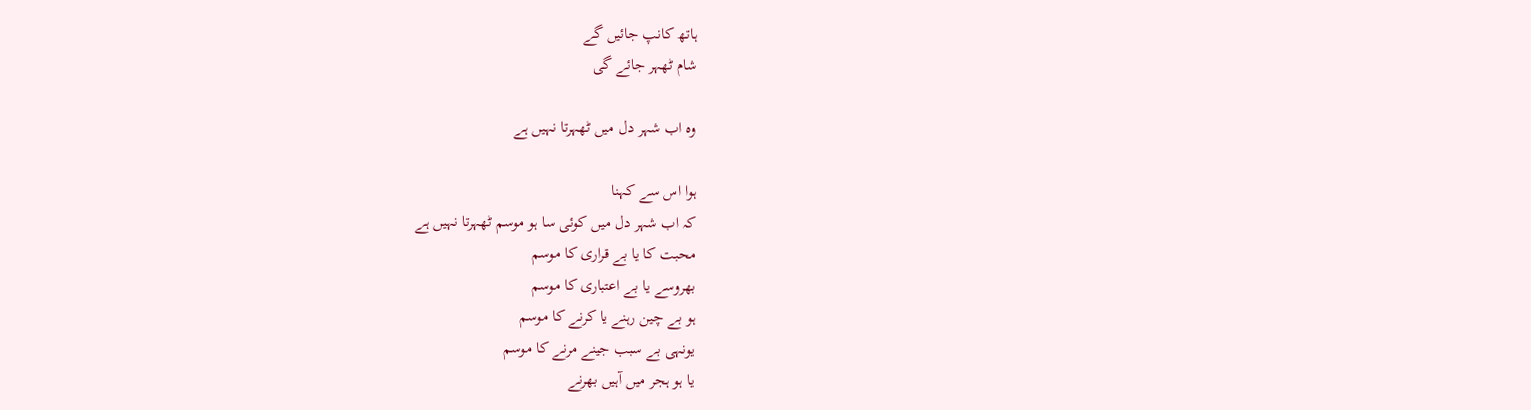ہاتھ کانپ جائیں گے
شام ٹھہر جائے گی

وہ اب شہر دل میں ٹهہرتا نہیں ہے

ہوا اس سے کہنا
کہ اب شہر دل میں کوئی سا ہو موسم ٹهہرتا نہیں ہے
محبت کا یا بے قراری کا موسم
بهروسے یا بے اعتباری کا موسم
ہو بے چین رہنے یا کرنے کا موسم
یونہی بے سبب جینے مرنے کا موسم
یا ہو ہجر میں آہیں بهرنے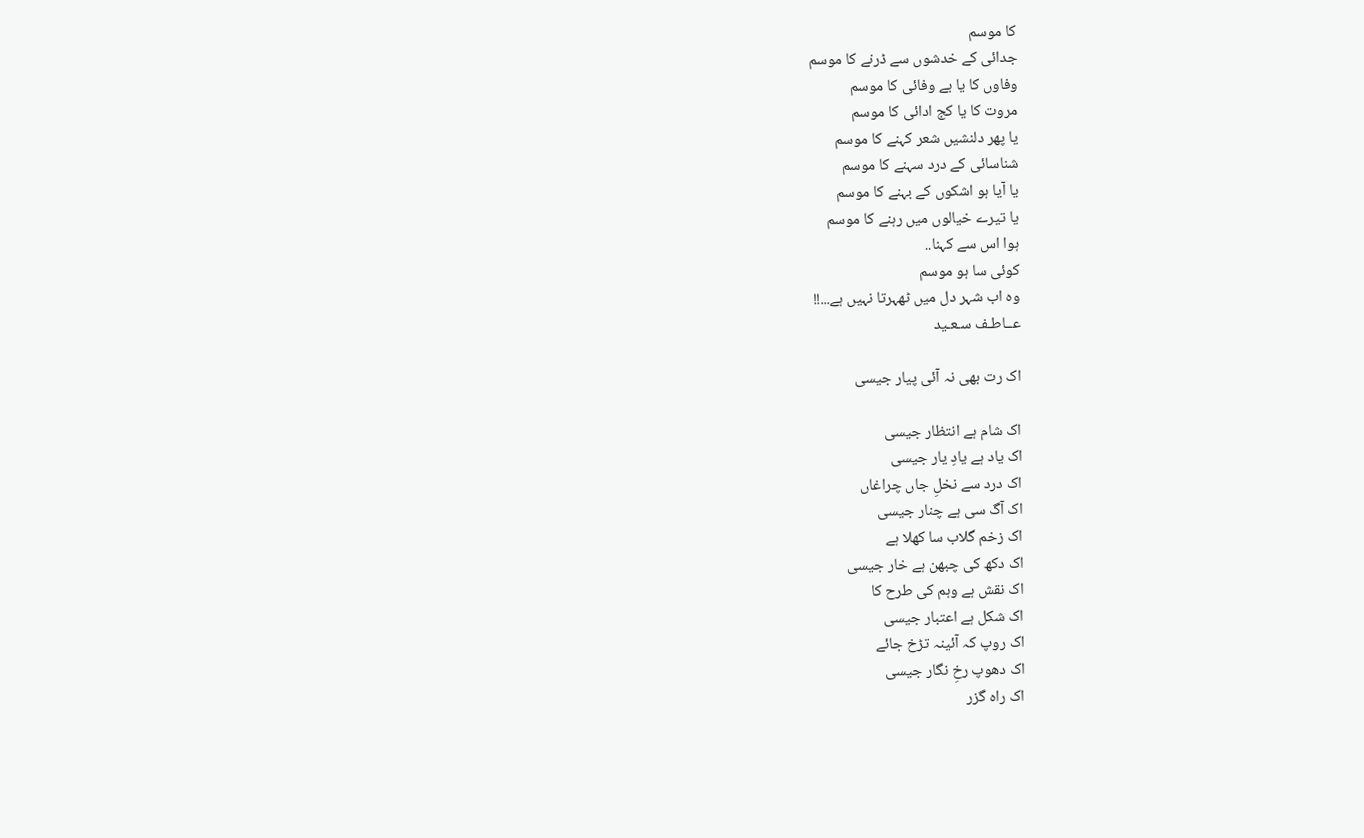کا موسم
جدائی کے خدشوں سے ڈرنے کا موسم
وفاوں کا یا بے وفائی کا موسم
مروت کا یا کج ادائی کا موسم
یا پهر دلنشیں شعر کہنے کا موسم
شناسائی کے درد سہنے کا موسم
یا آیا ہو اشکوں کے بہنے کا موسم
یا تیرے خیالوں میں رہنے کا موسم
ہوا اس سے کہنا..
کوئی سا ہو موسم
وہ اب شہر دل میں ٹهہرتا نہیں ہے...!!
عــاطـف سـعـید

اک رت بھی نہ آئی پیار جیسی

اک شام ہے انتظار جیسی
اک یاد ہے یادِ یار جیسی
اک درد سے نخلِ جاں چراغاں
اک آگ سی ہے چنار جیسی
اک زخم گلاب سا کھلا ہے
اک دکھ کی چبھن ہے خار جیسی
اک نقش ہے وہم کی طرح کا
اک شکل ہے اعتبار جیسی
اک روپ کہ آئینہ تڑخ جائے
اک دھوپ رخِ نگار جیسی
اک راہ گزر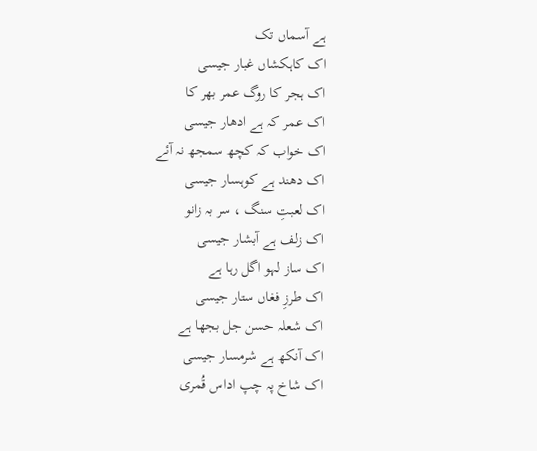ہے آسماں تک
اک کاہکشاں غبار جیسی
اک ہجر کا روگ عمر بھر کا
اک عمر کہ ہے ادھار جیسی
اک خواب کہ کچھ سمجھ نہ آئے
اک دھند ہے کوہسار جیسی
اک لعبتِ سنگ ، سر بہ زانو
اک زلف ہے آبشار جیسی
اک ساز لہو اگل رہا ہے
اک طرزِ فغاں ستار جیسی
اک شعلہ حسن جل بجھا ہے
اک آنکھ ہے شرمسار جیسی
اک شاخ پہ چپ اداس قُمری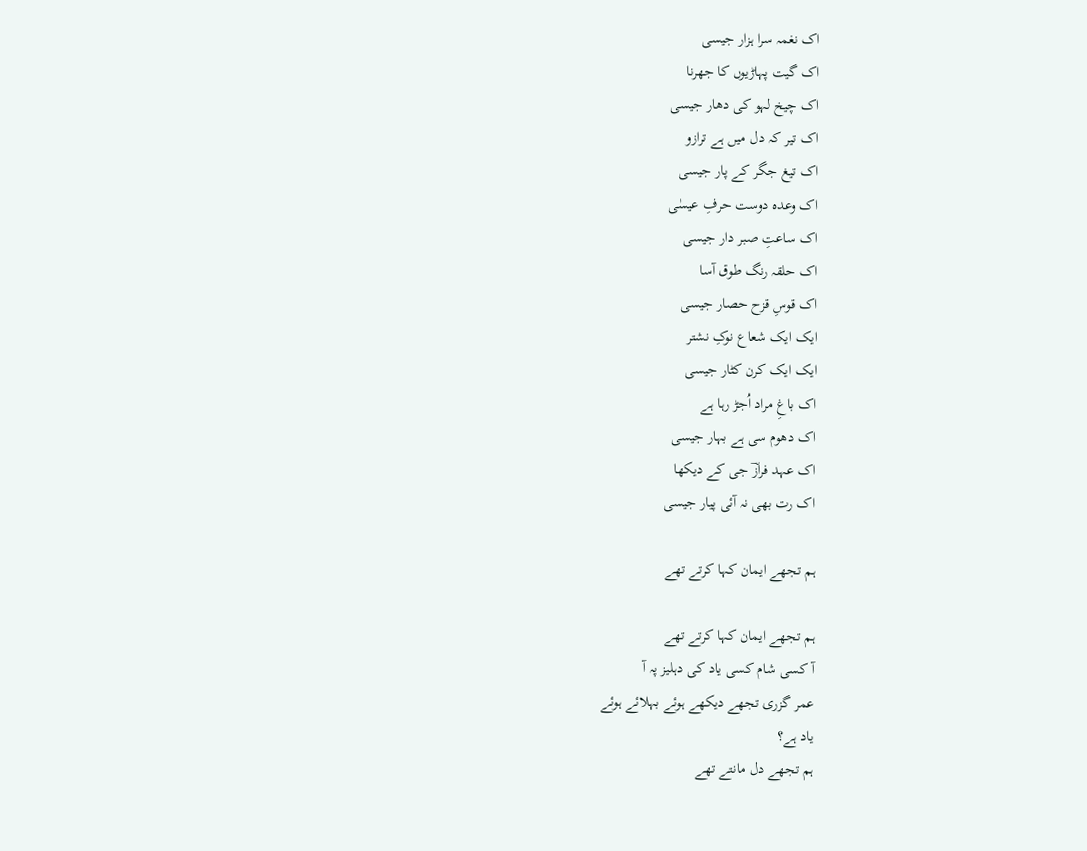اک نغمہ سرا ہزار جیسی
اک گیت پہاڑیوں کا جھرنا
اک چیخ لہو کی دھار جیسی
اک تیر کہ دل میں ہے ترازو
اک تیغ جگر کے پار جیسی
اک وعدہ دوست حرفِ عیسٰی
اک ساعتِ صبر دار جیسی
اک حلقہ رنگ طوق آسا
اک قوسِ قزح حصار جیسی
ایک ایک شعاع نوکِ نشتر
ایک ایک کرن کٹار جیسی
اک باغِ مراد اُجڑ رہا ہے
اک دھوم سی ہے بہار جیسی
اک عہد فرازؔ جی کے دیکھا
اک رت بھی نہ آئی پیار جیسی

ہم تجھے ایمان کہا کرتے تھے

ہم تجھے ایمان کہا کرتے تھے
آ کسی شام کسی یاد کی دہلیز پہ آ
عمر گزری تجھے دیکھے ہوئے بہلائے ہوئے
یاد ہے؟
ہم تجھے دل مانتے تھے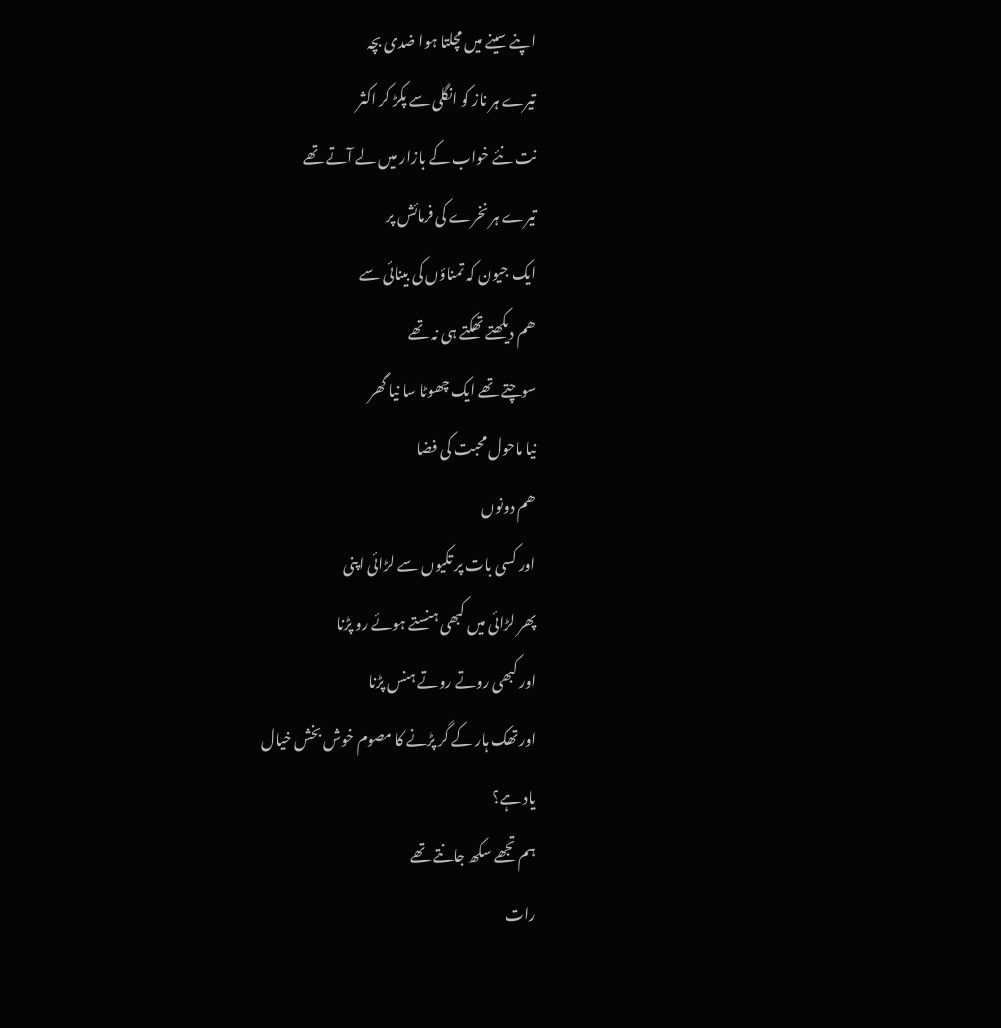اپنے سینے میں مچلتا ہوا ضدی بچہ
تیرے ہر ناز کو انگلی سے پکڑ کر اکثر
نت نئے خواب کے بازار میں لے آتے تھے
تیرے ہر نخرے کی فرمائش پر
ایک جیون کہ تمناؤں کی بینائی سے
ھم دیکھتے تھکتے ہی نہ تھے
سوچتے تھے ایک چھوٹا سا نيا گھر
نيا ماحول محبت کی فضا
ھم دونوں
اور کسی بات پر تکیوں سے لڑائی اپنی
پھر لڑائی میں کبھی ہنستے ہوئے رو پڑنا
اور کبھی روتے روتے ہنس پڑنا
اور تھک ہار کے گر پڑنے کا مصوم خوش بخش خیال
یاد ہے؟
ہم تجھے سکھ جانتے تھے
رات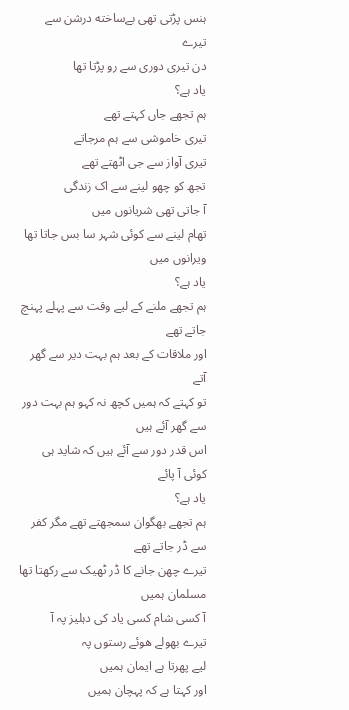ہنس پڑتی تھی بےساخته درشن سے تیرے
دن تیری دوری سے رو پڑتا تھا
یاد ہے؟
ہم تجھے جاں کہتے تھے
تیری خاموشی سے ہم مرجاتے
تیری آواز سے جی اٹھتے تھے
تجھ کو چھو لینے سے اک زندگی
آ جاتی تھی شریانوں میں
تھام لینے سے کوئی شہر سا بس جاتا تھا ويرانوں میں
یاد ہے؟
ہم تجھے ملنے کے لیے وقت سے پہلے پہنچ جاتے تھے
اور ملاقات کے بعد ہم بہت دیر سے گھر آتے
تو کہتے کہ ہمیں کچھ نہ کہو ہم بہت دور سے گھر آئے ہیں
اس قدر دور سے آئے ہیں کہ شاید ہی کوئی آ پائے
یاد ہے؟
ہم تجھے بھگوان سمجھتے تھے مگر کفر سے ڈر جاتے تھے
تیرے چھن جانے کا ڈر ٹھیک سے رکھتا تھا مسلمان ہمیں
آ کسی شام کسی یاد کی دہلیز پہ آ
تیرے بھولے ھوئے رستوں پہ
لیے پھرتا ہے ایمان ہمیں
اور کہتا ہے کہ پہچان ہمیں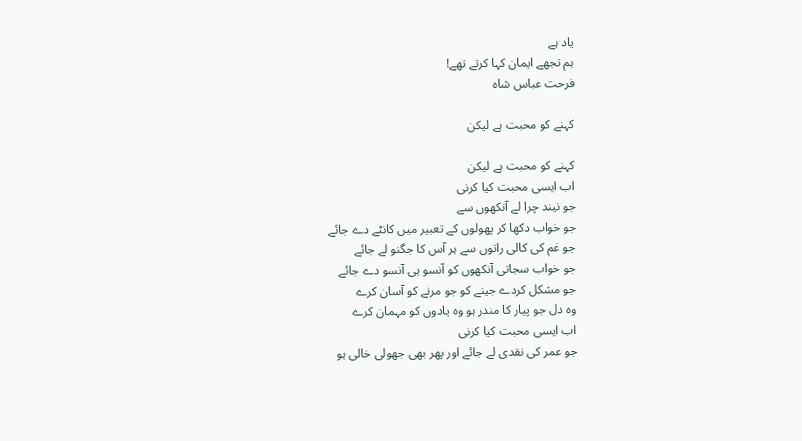یاد ہے
ہم تجھے ایمان کہا کرتے تھے!
فرحت عباس شاہ

کہنے کو محبت ہے لیکن

کہنے کو محبت ہے لیکن
اب ایسی محبت کیا کرنی
جو نیند چرا لے آنکهوں سے
جو خواب دکها کر پهولوں کے تعبیر میں کانٹے دے جائے
جو غم کی کالی راتوں سے ہر آس کا جگنو لے جائے
جو خواب سجاتی آنکهوں کو آنسو ہی آنسو دے جائے
جو مشکل کردے جینے کو جو مرنے کو آسان کرے
وہ دل جو پیار کا مندر ہو وہ یادوں کو مہمان کرے
اب ایسی محبت کیا کرنی
جو عمر کی نقدی لے جائے اور پهر بهی جهولی خالی ہو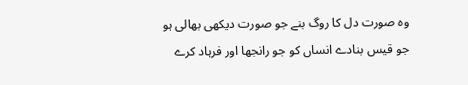وہ صورت دل کا روگ بنے جو صورت دیکهی بهالی ہو
جو قیس بنادے انساں کو جو رانجها اور فرہاد کرے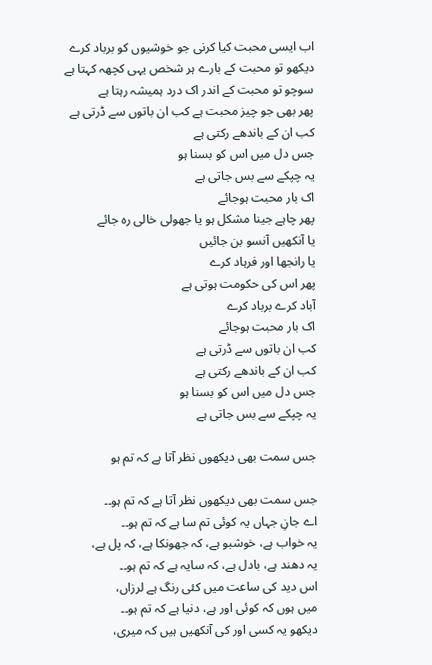اب ایسی محبت کیا کرنی جو خوشیوں کو برباد کرے
دیکهو تو محبت کے بارے ہر شخص یہی کچهہ کہتا ہے
سوچو تو محبت کے اندر اک درد ہمیشہ رہتا ہے
پهر بهی جو چیز محبت ہے کب ان باتوں سے ڈرتی ہے
کب ان کے باندهے رکتی ہے
جس دل میں اس کو بسنا ہو
یہ چپکے سے بس جاتی ہے
اک بار محبت ہوجائے
پهر چاہے جینا مشکل ہو یا جهولی خالی رہ جائے
یا آنکهیں آنسو بن جائیں
یا رانجها اور فرہاد کرے
پهر اس کی حکومت ہوتی ہے
آباد کرے برباد کرے
اک بار محبت ہوجائے
کب ان باتوں سے ڈرتی ہے
کب ان کے باندهے رکتی ہے
جس دل میں اس کو بسنا ہو
یہ چپکے سے بس جاتی ہے

جس سمت بھی دیکھوں نظر آتا ہے کہ تم ہو

جس سمت بھی دیکھوں نظر آتا ہے کہ تم ہو۔۔
اے جانِ جہاں یہ کوئی تم سا ہے کہ تم ہو۔۔
یہ خواب ہے، خوشبو ہے، کہ جھونکا ہے، کہ پل ہے،
یہ دھند ہے، بادل ہے، کہ سایہ ہے کہ تم ہو۔۔
اس دید کی ساعت میں کئی رنگ ہے لرزاں،
میں ہوں کہ کوئی اور ہے، دنیا ہے کہ تم ہو۔۔
دیکھو یہ کسی اور کی آنکھیں ہیں کہ میری،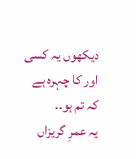دیکھوں یہ کسی اور کا چہرہ ہے کہ تم ہو۔۔
یہ عمرِ گریزاں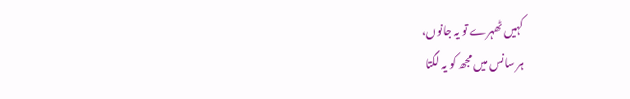کہیں ٹھہرے تو یہ جانوں،
ہر سانس میں مجھ کو یہ لگتا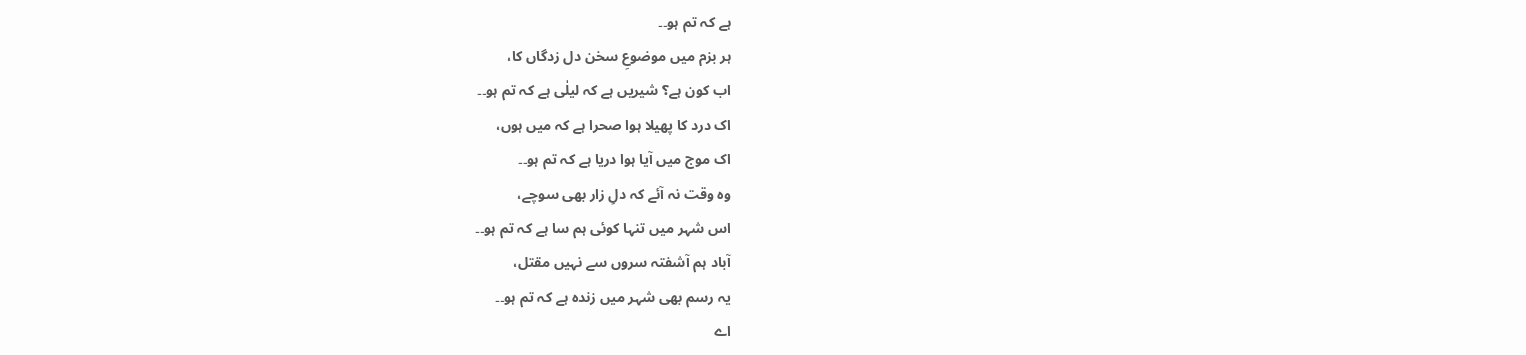ہے کہ تم ہو۔۔
ہر بزم میں موضوعِ سخن دل زدگاں کا،
اب کون ہے؟ شیریں ہے کہ لیلٰی ہے کہ تم ہو۔۔
اک درد کا پھیلا ہوا صحرا ہے کہ میں ہوں،
اک موج میں آیا ہوا دریا ہے کہ تم ہو۔۔
وہ وقت نہ آئے کہ دلِ زار بھی سوچے،
اس شہر میں تنہا کوئی ہم سا ہے کہ تم ہو۔۔
آباد ہم آشفتہ سروں سے نہیں مقتل،
یہ رسم بھی شہر میں زندہ ہے کہ تم ہو۔۔
اے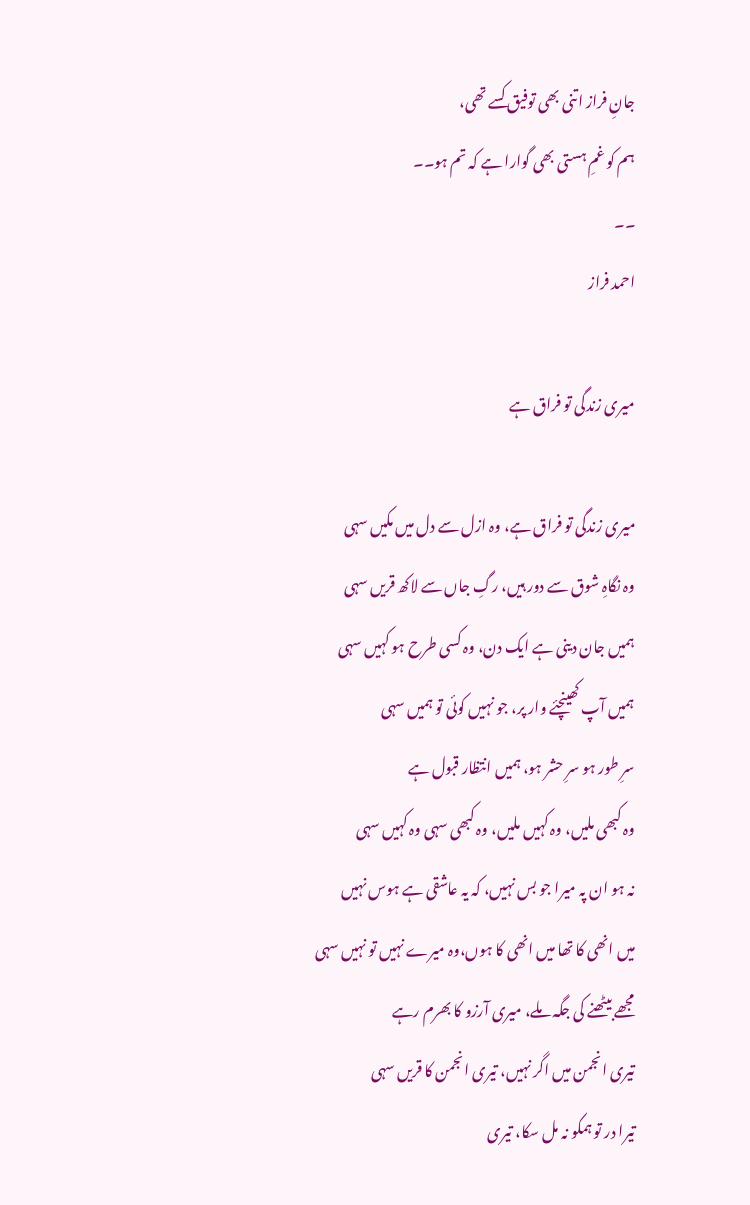جانِ فراز اتنی بھی توفیق کسے تھی،
ہم کو غمِ ہستی بھی گوارا ہے کہ تم ہو۔۔
۔۔
احمد فراز

میری زندگی تو فراق ہے

میری زندگی تو فراق ہے، وہ ازل سے دل میں مکیں سہی
وہ نگاہِ شوق سے دور ہیں، رگِ جاں سے لاکھ قریں سہی
ہمیں جان دینی ہے ایک دن، وہ کسی طرح ہو کہیں سہی
ہمیں آپ کھینچئے وار پر، جو نہیں کوئی تو ہمیں سہی
سرِ طور ہو سرِ حشر ہو، ہمیں انتظار قبول ہے
وہ کبھی ملیں، وہ کہیں ملیں، وہ کبھی سہی وہ کہیں سہی
نہ ہو ان پہ میرا جو بس نہیں، کہ یہ عاشقی ہے ہوس نہیں
میں انھی کا تھا میں انھی کا ہوں،وہ میرے نہیں تو نہیں سہی
مجھے بیٹھنے کی جگہ ملے، میری آرزو کا بھرم رہے
تیری انجمن میں اگر نہیں، تیری انجمن کا قریں سہی
تیرا در تو ہمکو نہ مل سکا، تیری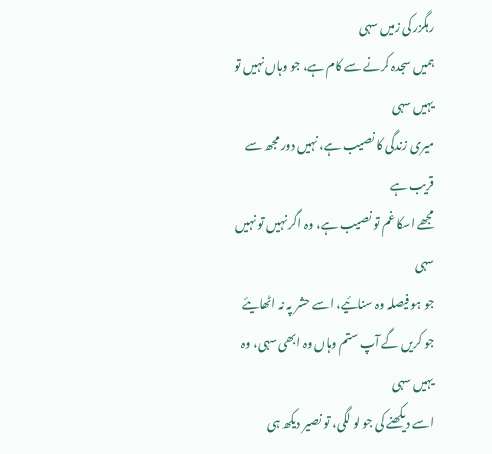رہگزر کی زمیں سہی
ہمیں سجدہ کرنے سے کام ہے، جو وہاں نہیں تو یہیں سہی
میری زندگی کا نصیب ہے، نہیں دور مجھ سے قریب ہے
مجھے اسکا غم تو نصیب ہے، وہ اگر نہیں تو نہیں سہی
جو ہو فیصلہ وہ سنائیے، اسے حشر پہ نہ اٹھایئے
جو کریں گے آپ ستم وہاں وہ ابھی سہی، وہ یہیں سہی
اسے دیکھنے کی جو لو لگی، تو نصیر دیکھ ہی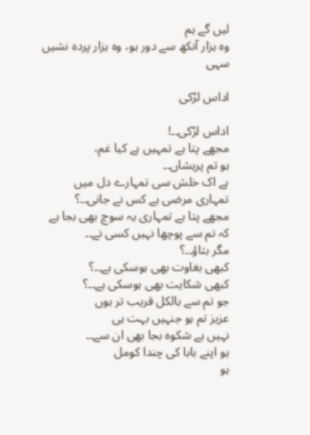لیں گے ہم
وہ ہزار آنکھ سے دور ہو، وہ ہزار پردہ نشیں سہی

اداس لڑکی

اداس لڑکی۔۔!
مجھے پتا ہے تمہیں ہے کیا غم،
ہو تم پریشاں۔۔
ہے اک خلش سی تمہارے دل میں
تمہاری مرضی ہے کس نے جانی۔۔؟
مجھے پتا ہے تمہاری یہ سوچ بھی بجا ہے
کہ تم سے پوچھا نہیں کسی نے۔۔
مگر بتاؤ۔۔؟
کبھی بغاوت بھی ہوسکی ہے۔۔؟
کبھی شکایت بھی ہوسکی ہے۔۔؟
جو تم سے بالکل قریب تر ہوں
عزیز تم ہو جنہیں بہت ہی
نہیں ہے شکوہ بجا بھی ان سے۔۔
ہو اپنے بابا کی چندا کومل
ہو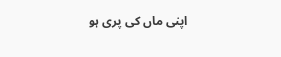اپنی ماں کی پری ہو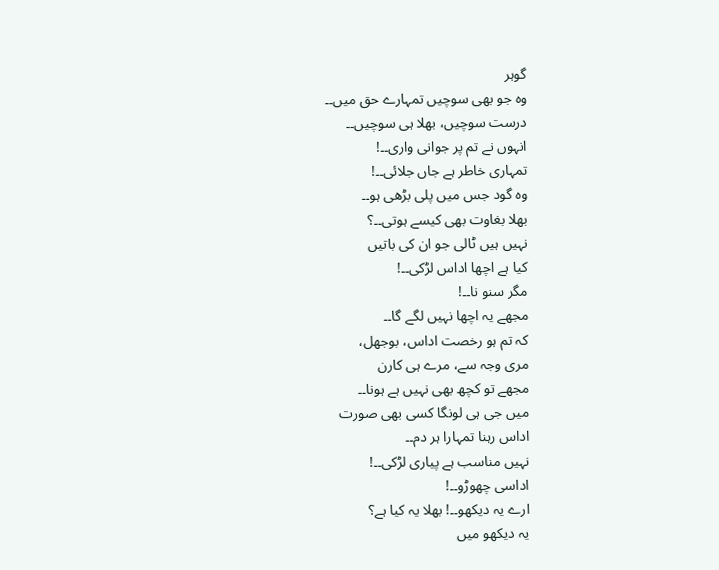گوہر
وہ جو بھی سوچیں تمہارے حق میں۔۔
درست سوچیں، بھلا ہی سوچیں۔۔
انہوں نے تم پر جوانی واری۔۔!
تمہاری خاطر ہے جاں جلائی۔۔!
وہ گود جس میں پلی بڑھی ہو۔۔
بھلا بغاوت بھی کیسے ہوتی۔۔؟
نہیں ہیں ٹالی جو ان کی باتیں
کیا ہے اچھا اداس لڑکی۔۔!
مگر سنو نا۔۔!
مجھے یہ اچھا نہیں لگے گا۔۔
کہ تم ہو رخصت اداس، بوجھل،
مری وجہ سے، مرے ہی کارن
مجھے تو کچھ بھی نہیں ہے ہونا۔۔
میں جی ہی لونگا کسی بھی صورت
اداس رہنا تمہارا ہر دم۔۔
نہیں مناسب ہے پیاری لڑکی۔۔!
اداسی چھوڑو۔۔!
ارے یہ دیکھو۔۔! بھلا یہ کیا ہے؟
یہ دیکھو میں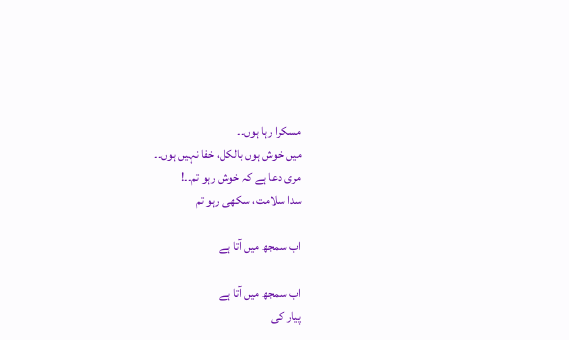مسکرا رہا ہوں۔۔
میں خوش ہوں بالکل، خفا نہیں ہوں۔۔
مری دعا ہے کہ خوش رہو تم۔۔!
سدا سلامت، سکھی رہو تم

اب سمجھ میں آتا ہے

اب سمجھ میں آتا ہے
پیار کی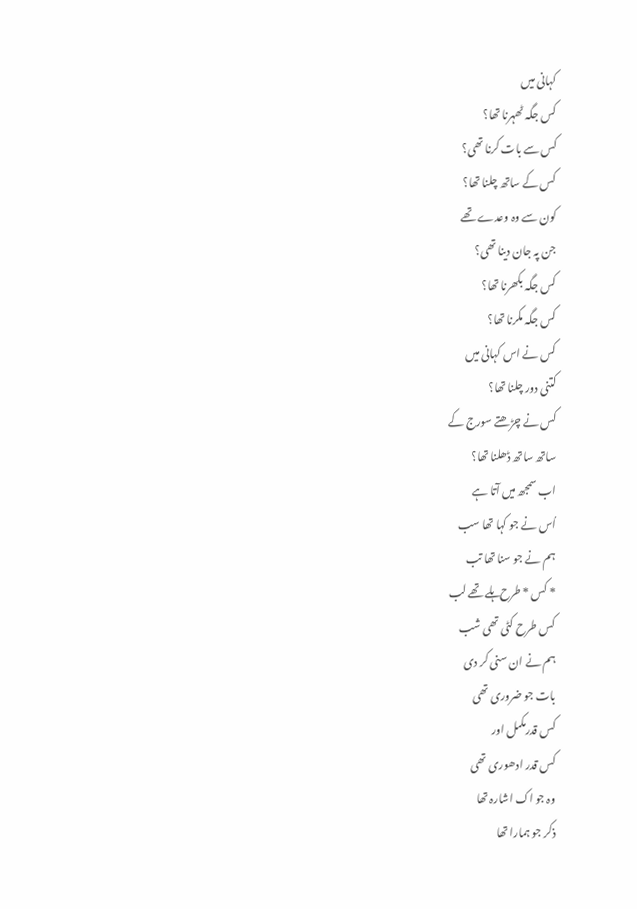کہانی میں
کس جگہ ٹھہرنا تھا؟
کس سے بات کرنا تھی؟
کس کے ساتھ چلنا تھا؟
کون سے وہ وعدے تھے
جن پہ جان دینا تھی؟
کس جگہ بکھرنا تھا؟
کس جگہ مکرنا تھا؟
کس نے اس کہانی میں
کتنی دور چلنا تھا؟
کس نے چڑھتے سورج کے
ساتھ ساتھ ڈھلنا تھا؟
اب سمجھ میں آتا ہے
اُس نے جو کہا تھا سب
ہم نے جو سنا تھا تب
* کس * طرح ہلے تھے لب
کس طرح کٹی تھی شب
ہم نے ان سنی کر دی
بات جو ضروری تھی
کس قدرمکمل اور
کس قدر ادھوری تھی
وہ جو اک اشارہ تھا
ذکر جو ہمارا تھا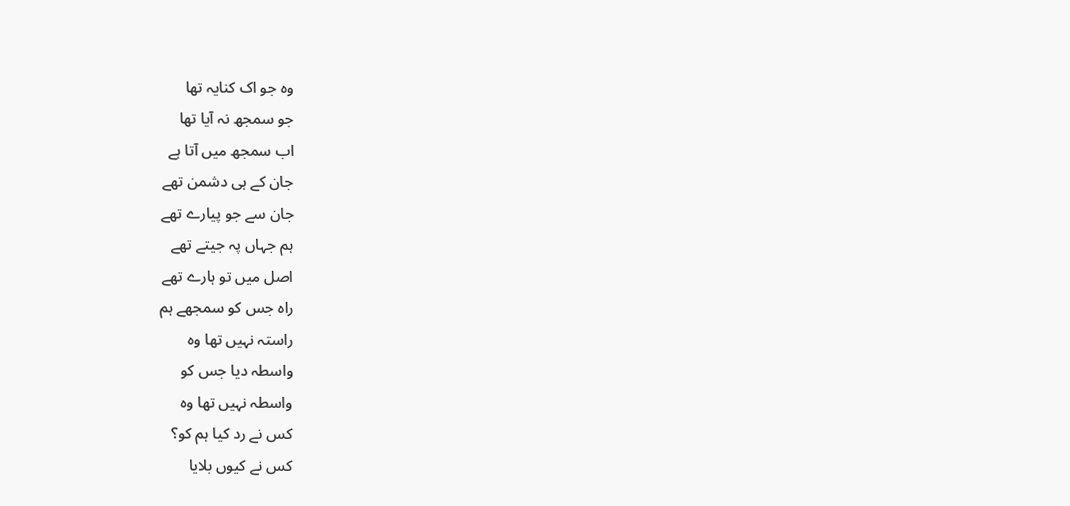وہ جو اک کنایہ تھا
جو سمجھ نہ آیا تھا
اب سمجھ میں آتا ہے
جان کے ہی دشمن تھے
جان سے جو پیارے تھے
ہم جہاں پہ جیتے تھے
اصل میں تو ہارے تھے
راہ جس کو سمجھے ہم
راستہ نہیں تھا وہ
واسطہ دیا جس کو
واسطہ نہیں تھا وہ
کس نے رد کیا ہم کو؟
کس نے کیوں بلایا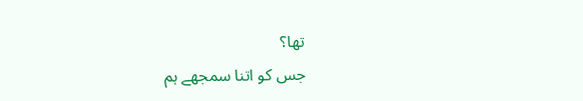تھا؟
جس کو اتنا سمجھے ہم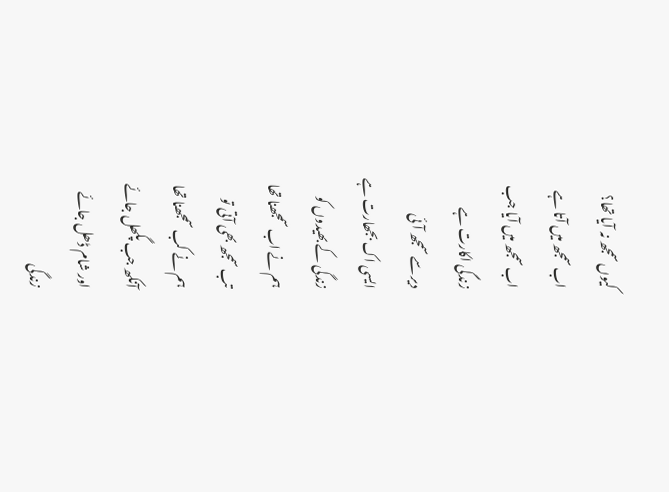کیوں سمجھ نہ آیا تھا؟
اب سمجھ میں آتا ہے
اب سمجھ میں آیا جب
زندگی اکارت ہے
دیر سے سمجھ آئی
ایسی اک بجھارت ہے
زندگی کے بھیدوں کو
ہم نے اب سمجھنا تھا
تب سمجھ بھی آتی تو
ہم نے کب سمجھنا تھا
آنکھ جب پگھل جائے
اور شام ڈھل جائے
زندگی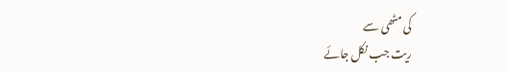کی مٹھی سے
ریت جب نکل جائے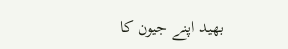بھید اپنے جیون کا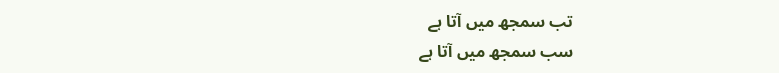تب سمجھ میں آتا ہے
سب سمجھ میں آتا ہے